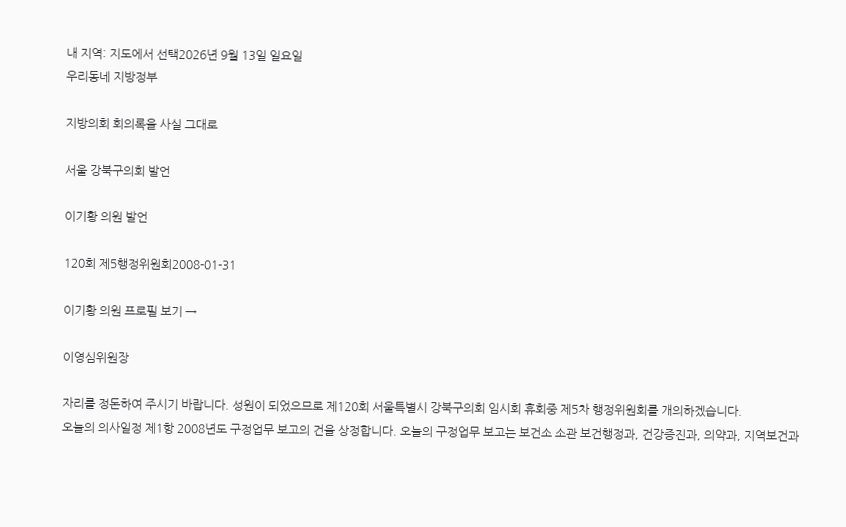내 지역: 지도에서 선택2026년 9월 13일 일요일
우리동네 지방정부

지방의회 회의록을 사실 그대로

서울 강북구의회 발언

이기황 의원 발언

120회 제5행정위원회2008-01-31

이기황 의원 프로필 보기 →

이영심위원장

자리를 정돈하여 주시기 바랍니다. 성원이 되었으므로 제120회 서울특별시 강북구의회 임시회 휴회중 제5차 행정위원회를 개의하겠습니다.
오늘의 의사일정 제1항 2008년도 구정업무 보고의 건을 상정합니다. 오늘의 구정업무 보고는 보건소 소관 보건행정과, 건강증진과, 의약과, 지역보건과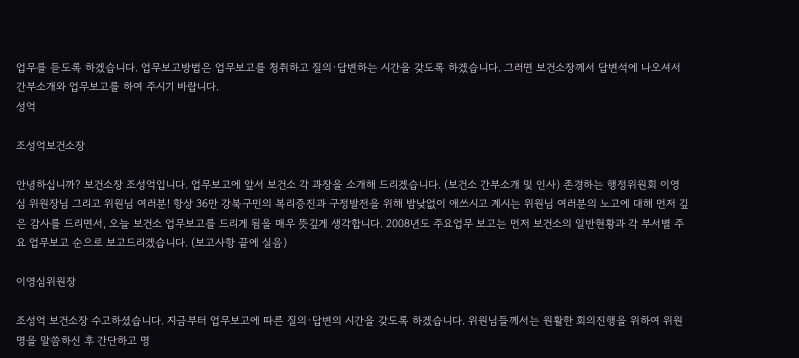업무를 듣도록 하겠습니다. 업무보고방법은 업무보고를 청취하고 질의·답변하는 시간을 갖도록 하겠습니다. 그러면 보건소장께서 답변석에 나오셔서 간부소개와 업무보고를 하여 주시기 바랍니다.
성억

조성억보건소장

안녕하십니까? 보건소장 조성억입니다. 업무보고에 앞서 보건소 각 과장을 소개해 드리겠습니다. (보건소 간부소개 및 인사) 존경하는 행정위원회 이영심 위원장님 그리고 위원님 여러분! 항상 36만 강북구민의 복리증진과 구정발전을 위해 밤낮없이 애쓰시고 계시는 위원님 여러분의 노고에 대해 먼저 깊은 감사를 드리면서, 오늘 보건소 업무보고를 드리게 됨을 매우 뜻깊게 생각합니다. 2008년도 주요업무 보고는 먼저 보건소의 일반현황과 각 부서별 주요 업무보고 순으로 보고드리겠습니다. (보고사항 끝에 실음)

이영심위원장

조성억 보건소장 수고하셨습니다. 지금부터 업무보고에 따른 질의·답변의 시간을 갖도록 하겠습니다. 위원님들께서는 원활한 회의진행을 위하여 위원명을 말씀하신 후 간단하고 명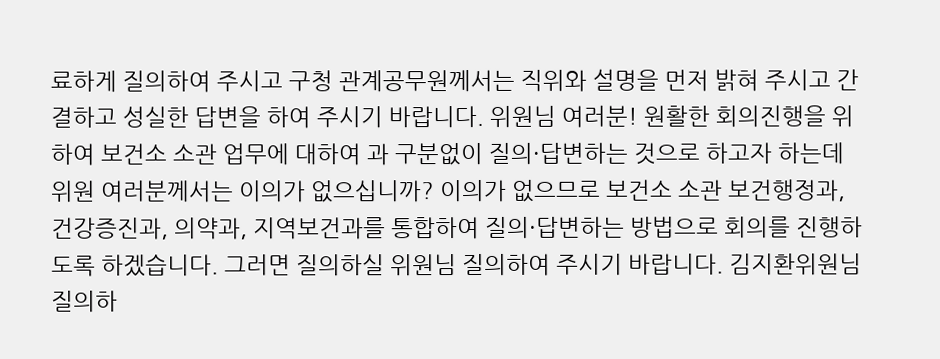료하게 질의하여 주시고 구청 관계공무원께서는 직위와 설명을 먼저 밝혀 주시고 간결하고 성실한 답변을 하여 주시기 바랍니다. 위원님 여러분! 원활한 회의진행을 위하여 보건소 소관 업무에 대하여 과 구분없이 질의·답변하는 것으로 하고자 하는데 위원 여러분께서는 이의가 없으십니까? 이의가 없으므로 보건소 소관 보건행정과, 건강증진과, 의약과, 지역보건과를 통합하여 질의·답변하는 방법으로 회의를 진행하도록 하겠습니다. 그러면 질의하실 위원님 질의하여 주시기 바랍니다. 김지환위원님 질의하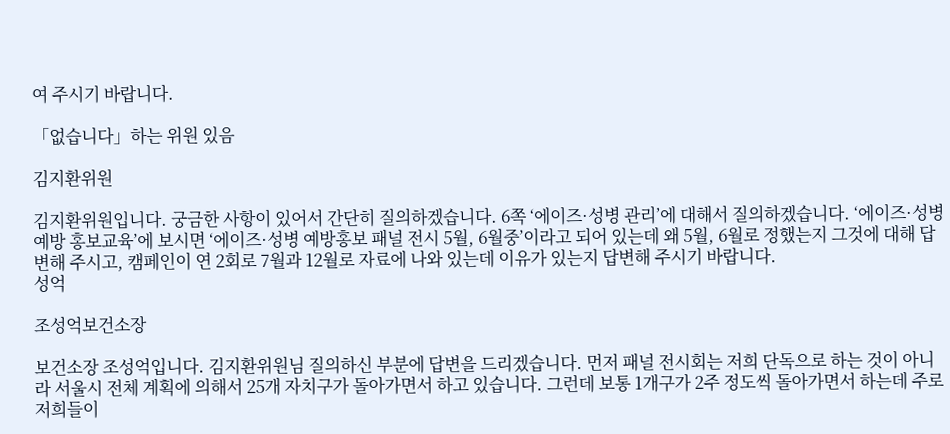여 주시기 바랍니다.

「없습니다」하는 위원 있음

김지환위원

김지환위원입니다. 궁금한 사항이 있어서 간단히 질의하겠습니다. 6쪽 ‘에이즈·성병 관리’에 대해서 질의하겠습니다. ‘에이즈·성병 예방 홍보교육’에 보시면 ‘에이즈·성병 예방홍보 패널 전시 5월, 6월중’이라고 되어 있는데 왜 5월, 6월로 정했는지 그것에 대해 답변해 주시고, 캠페인이 연 2회로 7월과 12월로 자료에 나와 있는데 이유가 있는지 답변해 주시기 바랍니다.
성억

조성억보건소장

보건소장 조성억입니다. 김지환위원님 질의하신 부분에 답변을 드리겠습니다. 먼저 패널 전시회는 저희 단독으로 하는 것이 아니라 서울시 전체 계획에 의해서 25개 자치구가 돌아가면서 하고 있습니다. 그런데 보통 1개구가 2주 정도씩 돌아가면서 하는데 주로 저희들이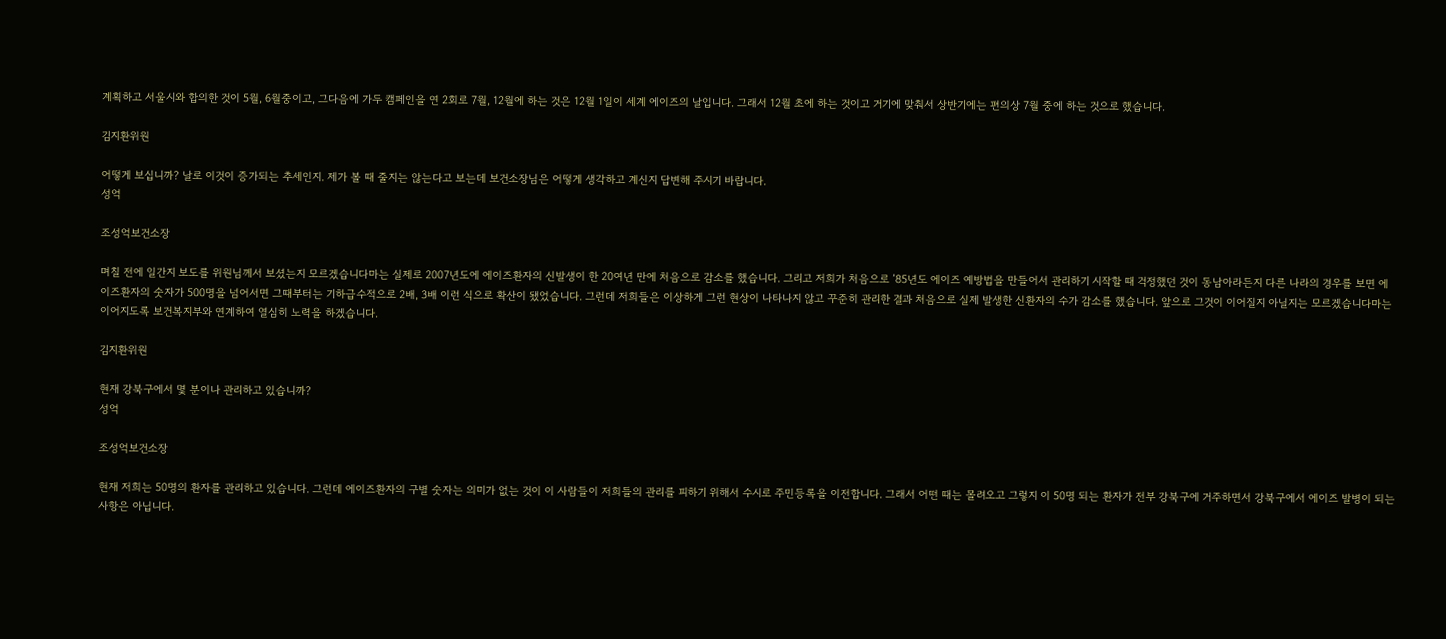계획하고 서울시와 합의한 것이 5월, 6월중이고, 그다음에 가두 캠페인을 연 2회로 7월, 12월에 하는 것은 12월 1일이 세계 에이즈의 날입니다. 그래서 12월 초에 하는 것이고 거기에 맞춰서 상반기에는 편의상 7월 중에 하는 것으로 했습니다.

김지환위원

어떻게 보십니까? 날로 이것이 증가되는 추세인지. 제가 볼 때 줄지는 않는다고 보는데 보건소장님은 어떻게 생각하고 계신지 답변해 주시기 바랍니다.
성억

조성억보건소장

며칠 전에 일간지 보도를 위원님께서 보셨는지 모르겠습니다마는 실제로 2007년도에 에이즈환자의 신발생이 한 20여년 만에 처음으로 감소를 했습니다. 그리고 저희가 처음으로 ’85년도 에이즈 예방법을 만들어서 관리하기 시작할 때 걱정했던 것이 동남아라든지 다른 나라의 경우를 보면 에이즈환자의 숫자가 500명을 넘어서면 그때부터는 기하급수적으로 2배, 3배 이런 식으로 확산이 됐었습니다. 그런데 저희들은 이상하게 그런 현상이 나타나지 않고 꾸준히 관리한 결과 처음으로 실제 발생한 신환자의 수가 감소를 했습니다. 앞으로 그것이 이어질지 아닐지는 모르겠습니다마는 이어지도록 보건복지부와 연계하여 열심히 노력을 하겠습니다.

김지환위원

현재 강북구에서 몇 분이나 관리하고 있습니까?
성억

조성억보건소장

현재 저희는 50명의 환자를 관리하고 있습니다. 그런데 에이즈환자의 구별 숫자는 의미가 없는 것이 이 사람들이 저희들의 관리를 피하기 위해서 수시로 주민등록을 이전합니다. 그래서 어떤 때는 몰려오고 그렇지 이 50명 되는 환자가 전부 강북구에 거주하면서 강북구에서 에이즈 발병이 되는 사항은 아닙니다.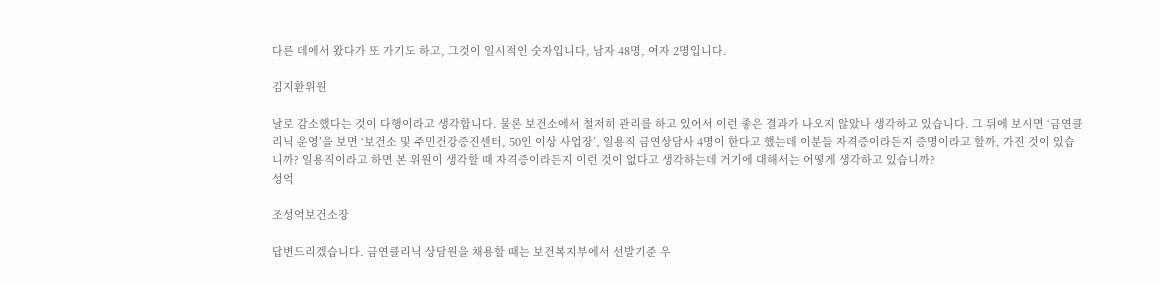다른 데에서 왔다가 또 가기도 하고, 그것이 일시적인 숫자입니다, 남자 48명, 여자 2명입니다.

김지환위원

날로 감소했다는 것이 다행이라고 생각합니다. 물론 보건소에서 철저히 관리를 하고 있어서 이런 좋은 결과가 나오지 않았나 생각하고 있습니다. 그 뒤에 보시면 ‘금연클리닉 운영’을 보면 ‘보건소 및 주민건강증진센터, 50인 이상 사업장’, 일용직 금연상담사 4명이 한다고 했는데 이분들 자격증이라든지 증명이라고 할까, 가진 것이 있습니까? 일용직이라고 하면 본 위원이 생각할 때 자격증이라든지 이런 것이 없다고 생각하는데 거기에 대해서는 어떻게 생각하고 있습니까?
성억

조성억보건소장

답변드리겠습니다. 금연클리닉 상담원을 채용할 때는 보건복지부에서 선발기준 우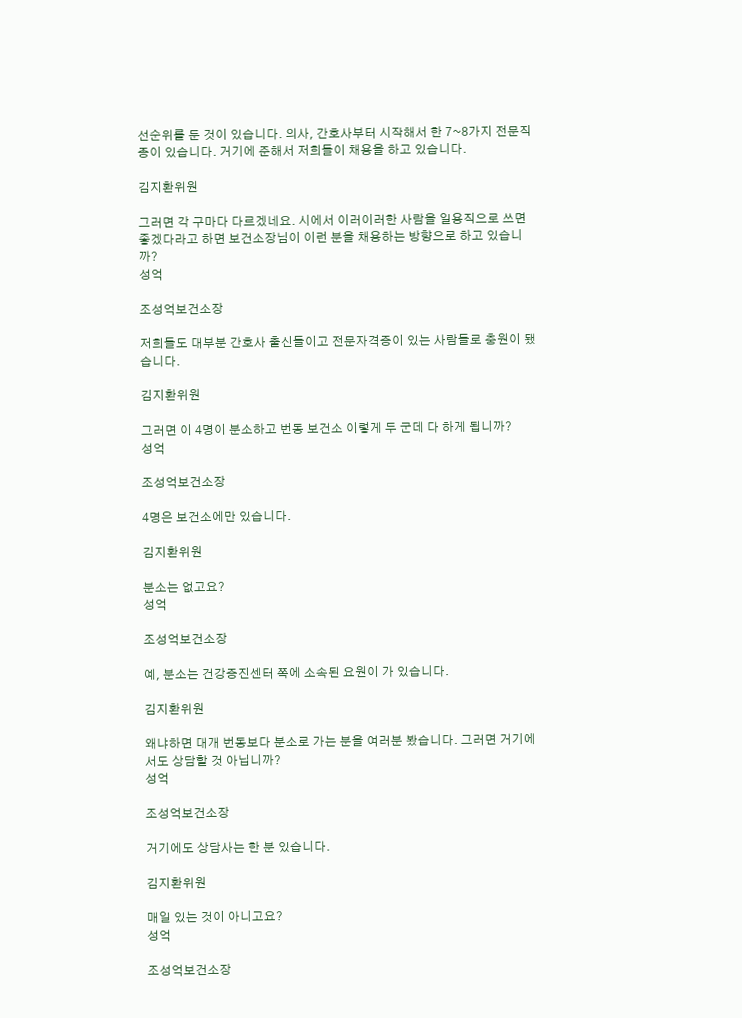선순위를 둔 것이 있습니다. 의사, 간호사부터 시작해서 한 7~8가지 전문직종이 있습니다. 거기에 준해서 저희들이 채용을 하고 있습니다.

김지환위원

그러면 각 구마다 다르겠네요. 시에서 이러이러한 사람을 일용직으로 쓰면 좋겠다라고 하면 보건소장님이 이런 분을 채용하는 방향으로 하고 있습니까?
성억

조성억보건소장

저희들도 대부분 간호사 출신들이고 전문자격증이 있는 사람들로 충원이 됐습니다.

김지환위원

그러면 이 4명이 분소하고 번동 보건소 이렇게 두 군데 다 하게 됩니까?
성억

조성억보건소장

4명은 보건소에만 있습니다.

김지환위원

분소는 없고요?
성억

조성억보건소장

예, 분소는 건강증진센터 쪽에 소속된 요원이 가 있습니다.

김지환위원

왜냐하면 대개 번동보다 분소로 가는 분을 여러분 봤습니다. 그러면 거기에서도 상담할 것 아닙니까?
성억

조성억보건소장

거기에도 상담사는 한 분 있습니다.

김지환위원

매일 있는 것이 아니고요?
성억

조성억보건소장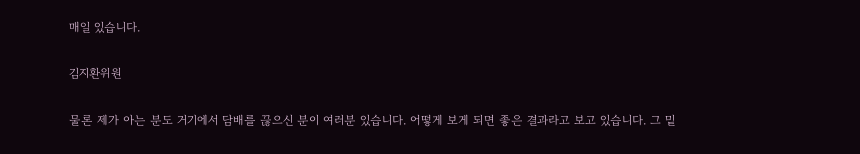매일 있습니다.

김지환위원

물론 제가 아는 분도 거기에서 담배를 끊으신 분이 여러분 있습니다. 어떻게 보게 되면 좋은 결과라고 보고 있습니다. 그 밑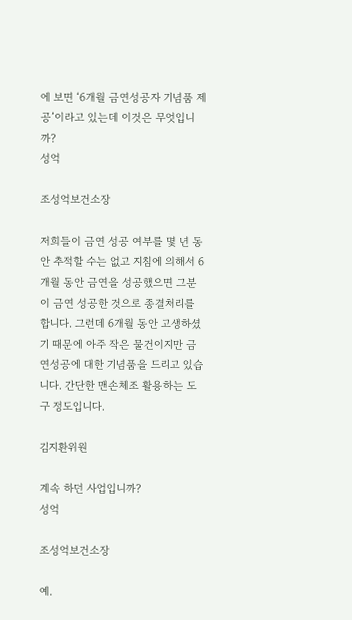에 보면 ‘6개월 금연성공자 기념품 제공’이라고 있는데 이것은 무엇입니까?
성억

조성억보건소장

저희들이 금연 성공 여부를 몇 년 동안 추적할 수는 없고 지침에 의해서 6개월 동안 금연을 성공했으면 그분이 금연 성공한 것으로 종결처리를 합니다. 그런데 6개월 동안 고생하셨기 때문에 아주 작은 물건이지만 금연성공에 대한 기념품을 드리고 있습니다. 간단한 맨손체조 활용하는 도구 정도입니다.

김지환위원

계속 하던 사업입니까?
성억

조성억보건소장

예.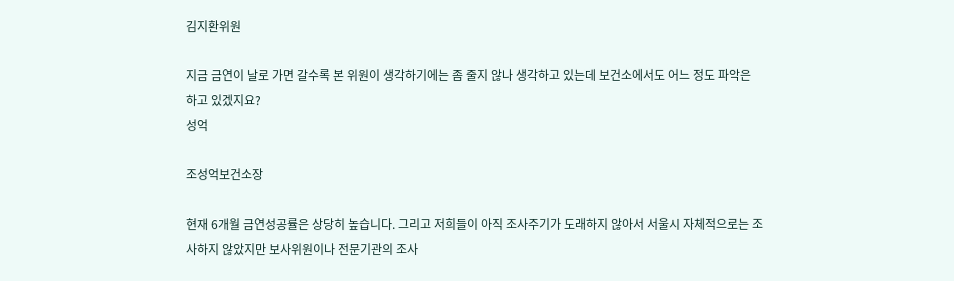김지환위원

지금 금연이 날로 가면 갈수록 본 위원이 생각하기에는 좀 줄지 않나 생각하고 있는데 보건소에서도 어느 정도 파악은 하고 있겠지요?
성억

조성억보건소장

현재 6개월 금연성공률은 상당히 높습니다. 그리고 저희들이 아직 조사주기가 도래하지 않아서 서울시 자체적으로는 조사하지 않았지만 보사위원이나 전문기관의 조사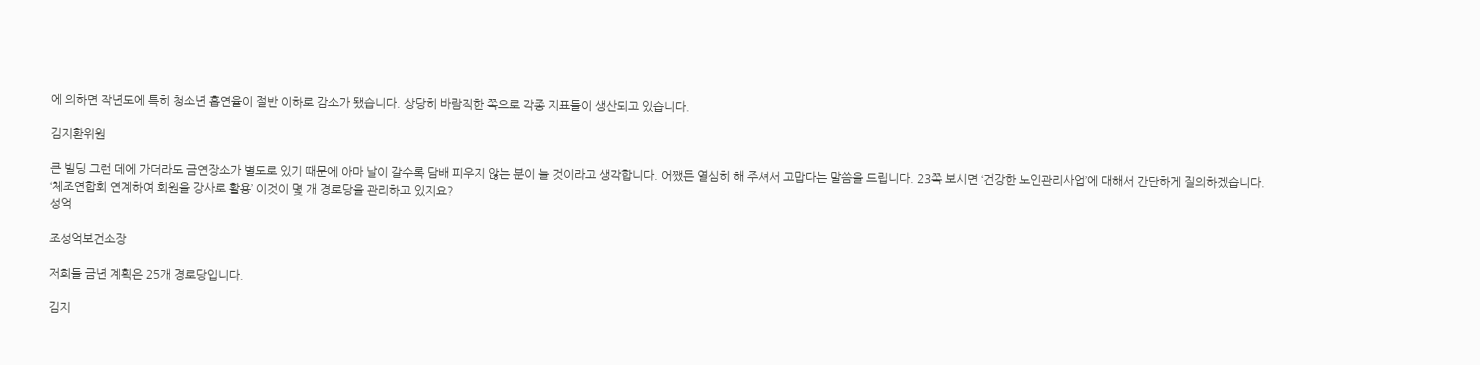에 의하면 작년도에 특히 청소년 흡연율이 절반 이하로 감소가 됐습니다. 상당히 바람직한 쪽으로 각종 지표들이 생산되고 있습니다.

김지환위원

큰 빌딩 그런 데에 가더라도 금연장소가 별도로 있기 때문에 아마 날이 갈수록 담배 피우지 않는 분이 늘 것이라고 생각합니다. 어쨌든 열심히 해 주셔서 고맙다는 말씀을 드립니다. 23쪽 보시면 ‘건강한 노인관리사업’에 대해서 간단하게 질의하겠습니다. ‘체조연합회 연계하여 회원을 강사로 활용’ 이것이 몇 개 경로당을 관리하고 있지요?
성억

조성억보건소장

저희들 금년 계획은 25개 경로당입니다.

김지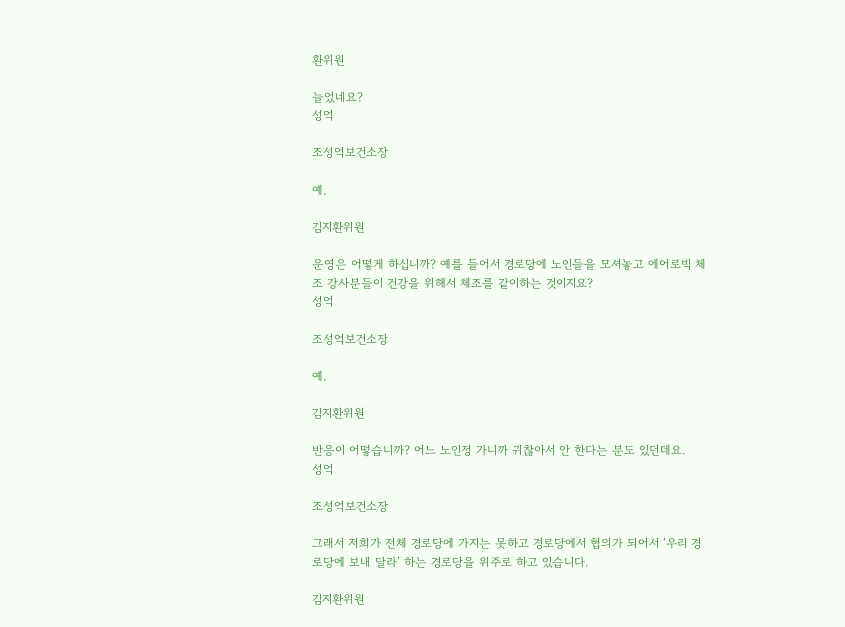환위원

늘었네요?
성억

조성억보건소장

예.

김지환위원

운영은 어떻게 하십니까? 예를 들어서 경로당에 노인들을 모셔놓고 에어로빅 체조 강사분들이 건강을 위해서 체조를 같이하는 것이지요?
성억

조성억보건소장

예.

김지환위원

반응이 어떻습니까? 어느 노인정 가니까 귀찮아서 안 한다는 분도 있던데요.
성억

조성억보건소장

그래서 저희가 전체 경로당에 가지는 못하고 경로당에서 협의가 되어서 ‘우리 경로당에 보내 달라’ 하는 경로당을 위주로 하고 있습니다.

김지환위원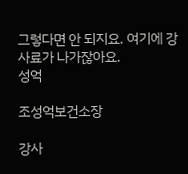그렇다면 안 되지요. 여기에 강사료가 나가잖아요.
성억

조성억보건소장

강사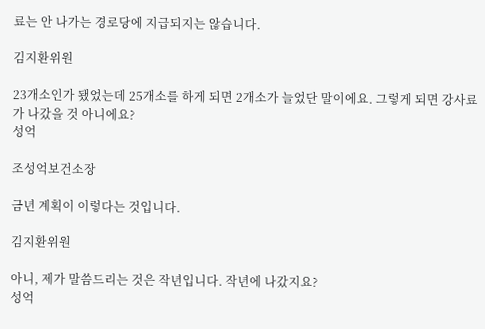료는 안 나가는 경로당에 지급되지는 않습니다.

김지환위원

23개소인가 됐었는데 25개소를 하게 되면 2개소가 늘었단 말이에요. 그렇게 되면 강사료가 나갔을 것 아니에요?
성억

조성억보건소장

금년 계획이 이렇다는 것입니다.

김지환위원

아니, 제가 말씀드리는 것은 작년입니다. 작년에 나갔지요?
성억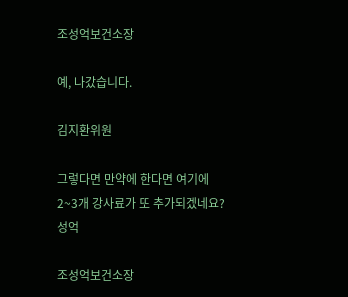조성억보건소장

예, 나갔습니다.

김지환위원

그렇다면 만약에 한다면 여기에 2~3개 강사료가 또 추가되겠네요?
성억

조성억보건소장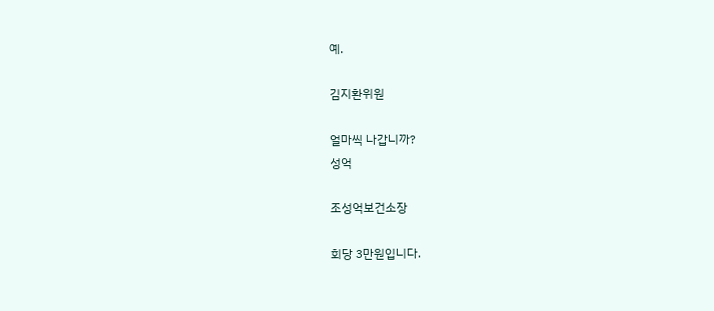예.

김지환위원

얼마씩 나갑니까?
성억

조성억보건소장

회당 3만원입니다.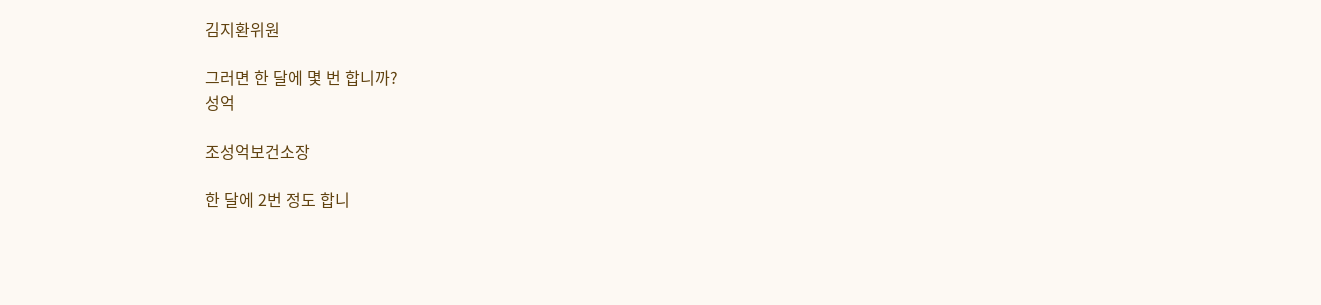김지환위원

그러면 한 달에 몇 번 합니까?
성억

조성억보건소장

한 달에 2번 정도 합니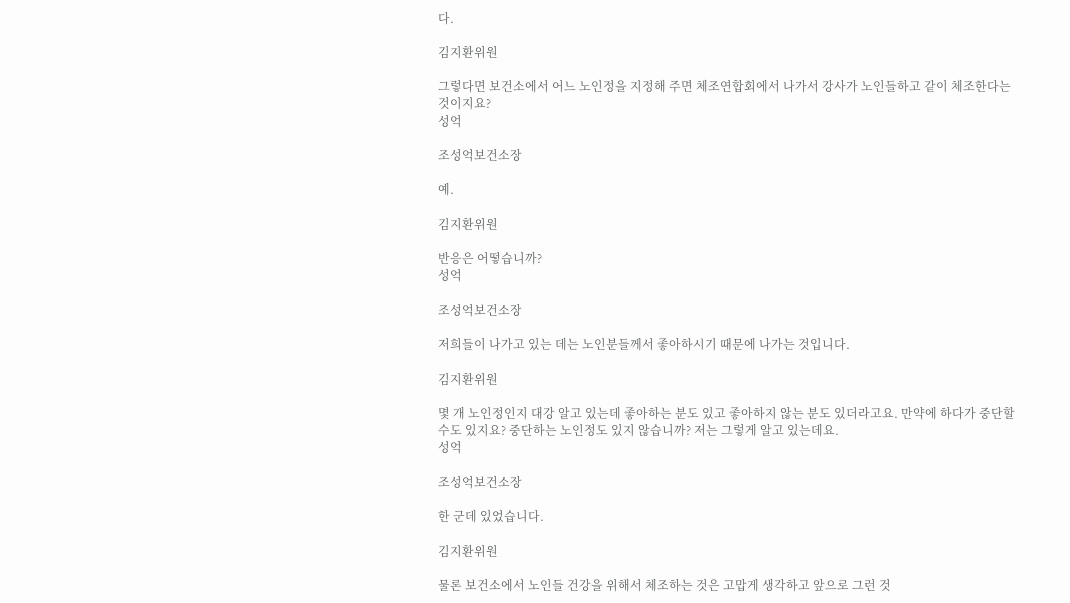다.

김지환위원

그렇다면 보건소에서 어느 노인정을 지정해 주면 체조연합회에서 나가서 강사가 노인들하고 같이 체조한다는 것이지요?
성억

조성억보건소장

예.

김지환위원

반응은 어떻습니까?
성억

조성억보건소장

저희들이 나가고 있는 데는 노인분들께서 좋아하시기 때문에 나가는 것입니다.

김지환위원

몇 개 노인정인지 대강 알고 있는데 좋아하는 분도 있고 좋아하지 않는 분도 있더라고요. 만약에 하다가 중단할 수도 있지요? 중단하는 노인정도 있지 않습니까? 저는 그렇게 알고 있는데요.
성억

조성억보건소장

한 군데 있었습니다.

김지환위원

물론 보건소에서 노인들 건강을 위해서 체조하는 것은 고맙게 생각하고 앞으로 그런 것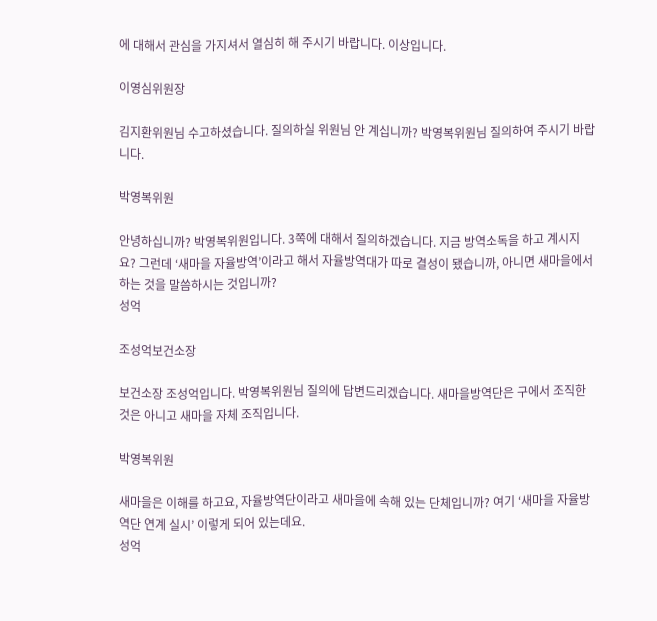에 대해서 관심을 가지셔서 열심히 해 주시기 바랍니다. 이상입니다.

이영심위원장

김지환위원님 수고하셨습니다. 질의하실 위원님 안 계십니까? 박영복위원님 질의하여 주시기 바랍니다.

박영복위원

안녕하십니까? 박영복위원입니다. 3쪽에 대해서 질의하겠습니다. 지금 방역소독을 하고 계시지요? 그런데 ‘새마을 자율방역’이라고 해서 자율방역대가 따로 결성이 됐습니까, 아니면 새마을에서 하는 것을 말씀하시는 것입니까?
성억

조성억보건소장

보건소장 조성억입니다. 박영복위원님 질의에 답변드리겠습니다. 새마을방역단은 구에서 조직한 것은 아니고 새마을 자체 조직입니다.

박영복위원

새마을은 이해를 하고요, 자율방역단이라고 새마을에 속해 있는 단체입니까? 여기 ‘새마을 자율방역단 연계 실시’ 이렇게 되어 있는데요.
성억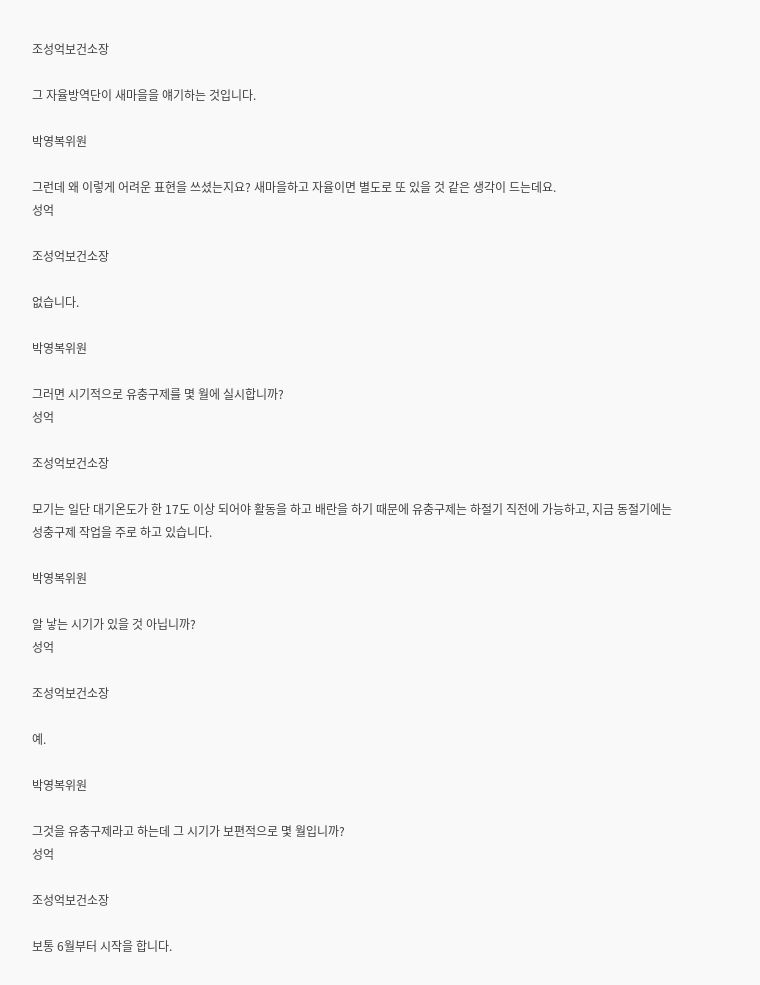조성억보건소장

그 자율방역단이 새마을을 얘기하는 것입니다.

박영복위원

그런데 왜 이렇게 어려운 표현을 쓰셨는지요? 새마을하고 자율이면 별도로 또 있을 것 같은 생각이 드는데요.
성억

조성억보건소장

없습니다.

박영복위원

그러면 시기적으로 유충구제를 몇 월에 실시합니까?
성억

조성억보건소장

모기는 일단 대기온도가 한 17도 이상 되어야 활동을 하고 배란을 하기 때문에 유충구제는 하절기 직전에 가능하고, 지금 동절기에는 성충구제 작업을 주로 하고 있습니다.

박영복위원

알 낳는 시기가 있을 것 아닙니까?
성억

조성억보건소장

예.

박영복위원

그것을 유충구제라고 하는데 그 시기가 보편적으로 몇 월입니까?
성억

조성억보건소장

보통 6월부터 시작을 합니다.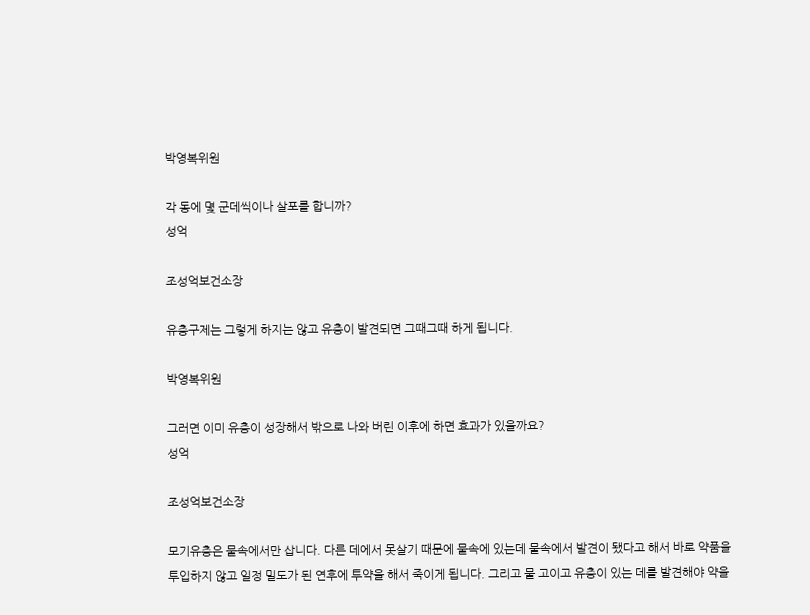박영복위원

각 동에 몇 군데씩이나 살포를 합니까?
성억

조성억보건소장

유충구제는 그렇게 하지는 않고 유충이 발견되면 그때그때 하게 됩니다.

박영복위원

그러면 이미 유충이 성장해서 밖으로 나와 버린 이후에 하면 효과가 있을까요?
성억

조성억보건소장

모기유충은 물속에서만 삽니다. 다른 데에서 못살기 때문에 물속에 있는데 물속에서 발견이 됐다고 해서 바로 약품을 투입하지 않고 일정 밀도가 된 연후에 투약을 해서 죽이게 됩니다. 그리고 물 고이고 유충이 있는 데를 발견해야 약을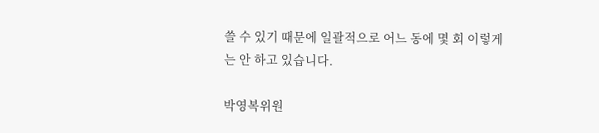쓸 수 있기 때문에 일괄적으로 어느 동에 몇 회 이렇게는 안 하고 있습니다.

박영복위원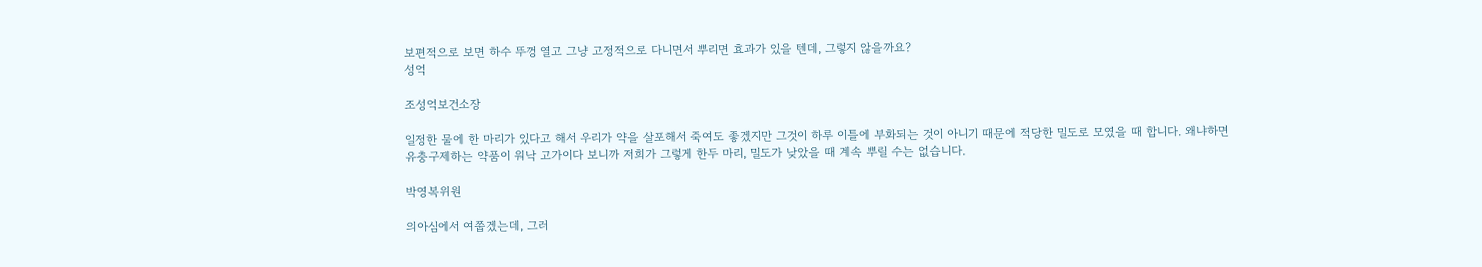보편적으로 보면 하수 뚜껑 열고 그냥 고정적으로 다니면서 뿌리면 효과가 있을 텐데, 그렇지 않을까요?
성억

조성억보건소장

일정한 물에 한 마리가 있다고 해서 우리가 약을 살포해서 죽여도 좋겠지만 그것이 하루 이틀에 부화되는 것이 아니기 때문에 적당한 밀도로 모였을 때 합니다. 왜냐하면 유충구제하는 약품이 워낙 고가이다 보니까 저희가 그렇게 한두 마리, 밀도가 낮았을 때 계속 뿌릴 수는 없습니다.

박영복위원

의아심에서 여쭙겠는데, 그러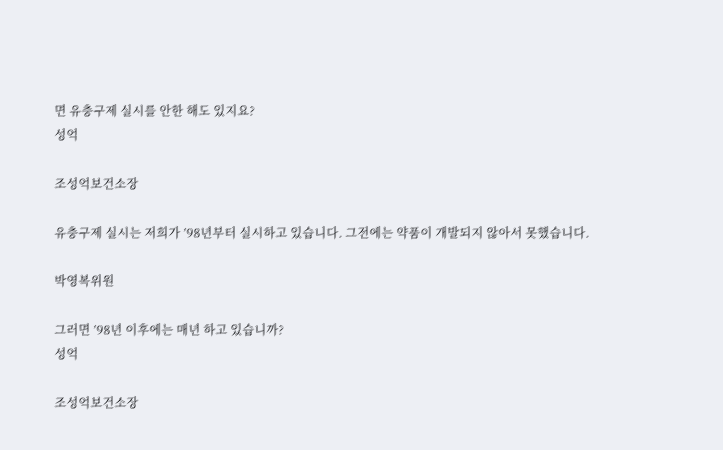면 유충구제 실시를 안한 해도 있지요?
성억

조성억보건소장

유충구제 실시는 저희가 ’98년부터 실시하고 있습니다. 그전에는 약품이 개발되지 않아서 못했습니다.

박영복위원

그러면 ’98년 이후에는 매년 하고 있습니까?
성억

조성억보건소장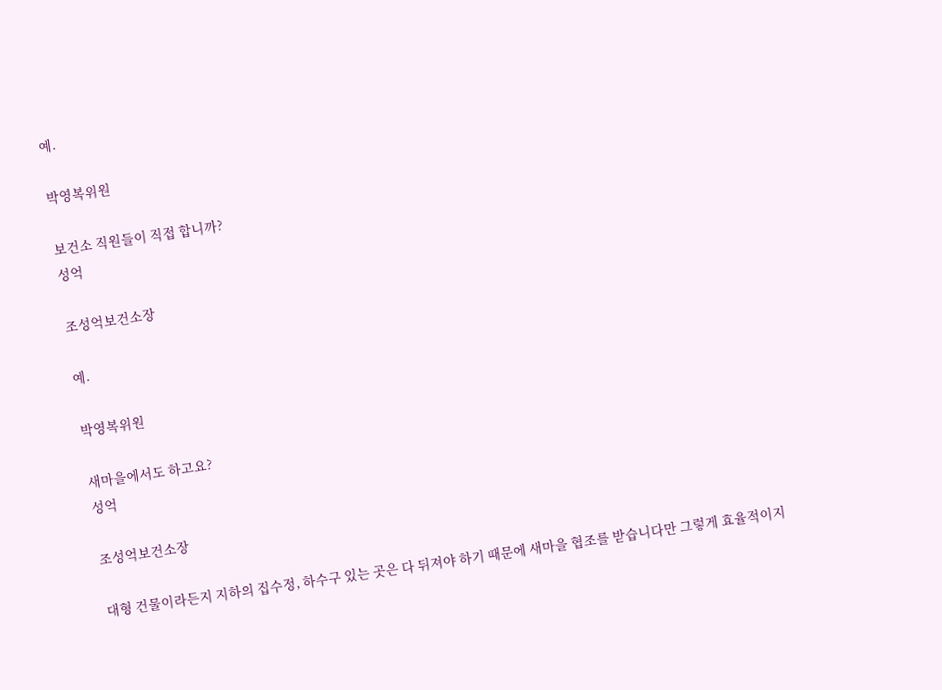예.

박영복위원

보건소 직원들이 직접 합니까?
성억

조성억보건소장

예.

박영복위원

새마을에서도 하고요?
성억

조성억보건소장

대형 건물이라든지 지하의 집수정, 하수구 있는 곳은 다 뒤져야 하기 때문에 새마을 협조를 받습니다만 그렇게 효율적이지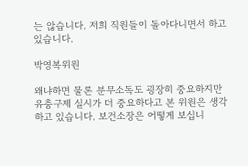는 않습니다. 저희 직원들이 돌아다니면서 하고 있습니다.

박영복위원

왜냐하면 물론 분무소독도 굉장히 중요하지만 유충구제 실시가 더 중요하다고 본 위원은 생각하고 있습니다. 보건소장은 어떻게 보십니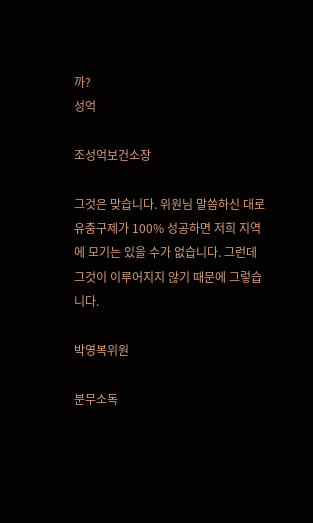까?
성억

조성억보건소장

그것은 맞습니다. 위원님 말씀하신 대로 유충구제가 100% 성공하면 저희 지역에 모기는 있을 수가 없습니다. 그런데 그것이 이루어지지 않기 때문에 그렇습니다.

박영복위원

분무소독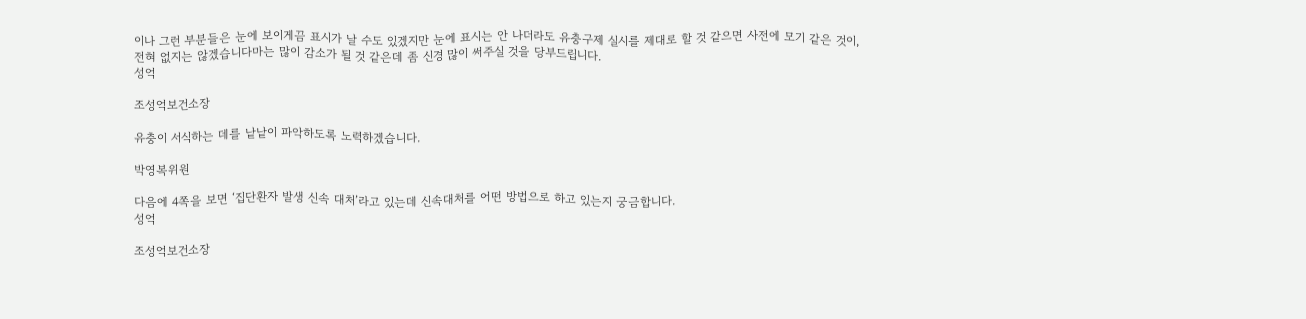이나 그런 부분들은 눈에 보이게끔 표시가 날 수도 있겠지만 눈에 표시는 안 나더라도 유충구제 실시를 제대로 할 것 같으면 사전에 모기 같은 것이, 전혀 없지는 않겠습니다마는 많이 감소가 될 것 같은데 좀 신경 많이 써주실 것을 당부드립니다.
성억

조성억보건소장

유충이 서식하는 데를 낱낱이 파악하도록 노력하겠습니다.

박영복위원

다음에 4쪽을 보면 ‘집단환자 발생 신속 대처’라고 있는데 신속대처를 어떤 방법으로 하고 있는지 궁금합니다.
성억

조성억보건소장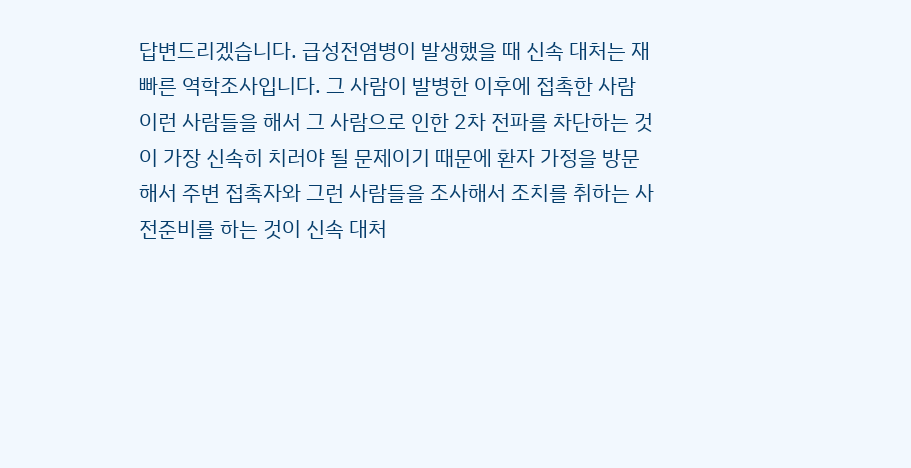답변드리겠습니다. 급성전염병이 발생했을 때 신속 대처는 재빠른 역학조사입니다. 그 사람이 발병한 이후에 접촉한 사람 이런 사람들을 해서 그 사람으로 인한 2차 전파를 차단하는 것이 가장 신속히 치러야 될 문제이기 때문에 환자 가정을 방문해서 주변 접촉자와 그런 사람들을 조사해서 조치를 취하는 사전준비를 하는 것이 신속 대처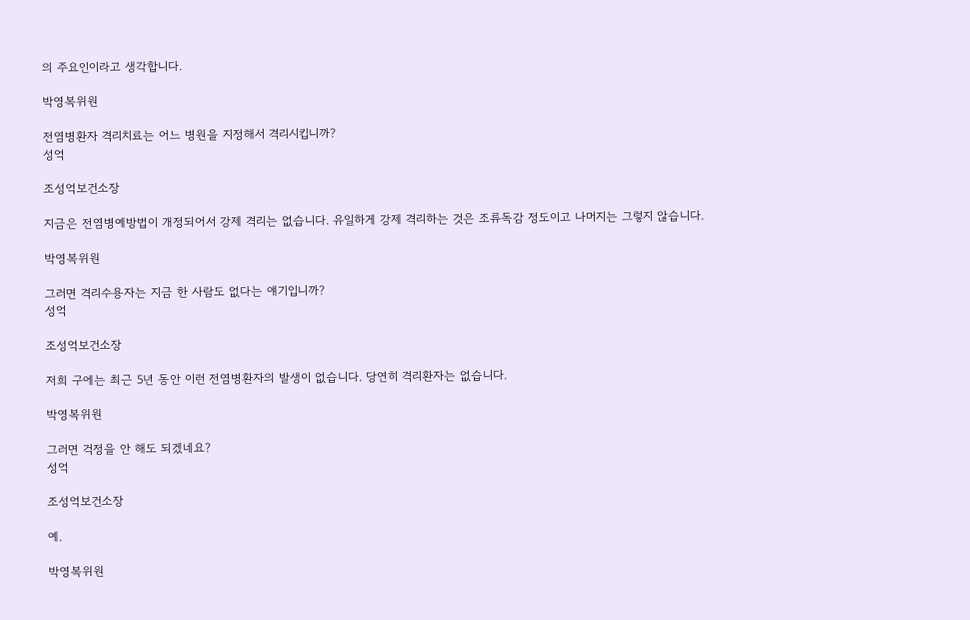의 주요인이라고 생각합니다.

박영복위원

전염병환자 격리치료는 어느 병원을 지정해서 격리시킵니까?
성억

조성억보건소장

지금은 전염병예방법이 개정되어서 강제 격리는 없습니다. 유일하게 강제 격리하는 것은 조류독감 정도이고 나머지는 그렇지 않습니다.

박영복위원

그러면 격리수용자는 지금 한 사람도 없다는 얘기입니까?
성억

조성억보건소장

저희 구에는 최근 5년 동안 이런 전염병환자의 발생이 없습니다. 당연히 격리환자는 없습니다.

박영복위원

그러면 걱정을 안 해도 되겠네요?
성억

조성억보건소장

예.

박영복위원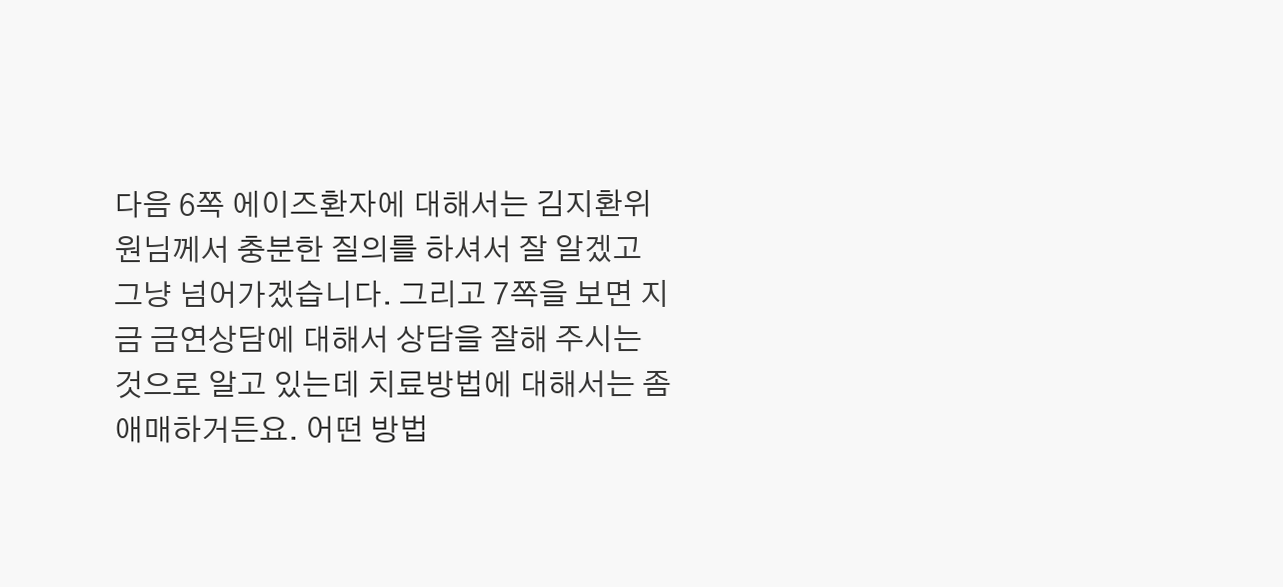다음 6쪽 에이즈환자에 대해서는 김지환위원님께서 충분한 질의를 하셔서 잘 알겠고 그냥 넘어가겠습니다. 그리고 7쪽을 보면 지금 금연상담에 대해서 상담을 잘해 주시는 것으로 알고 있는데 치료방법에 대해서는 좀 애매하거든요. 어떤 방법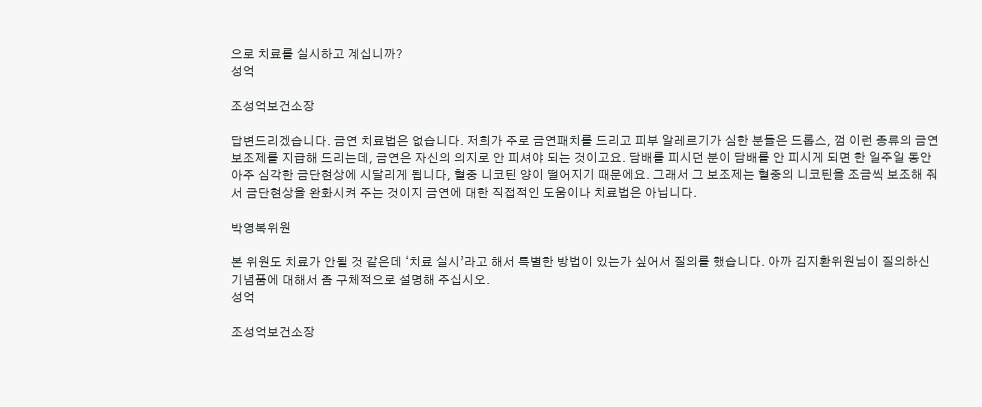으로 치료를 실시하고 계십니까?
성억

조성억보건소장

답변드리겠습니다. 금연 치료법은 없습니다. 저희가 주로 금연패치를 드리고 피부 알레르기가 심한 분들은 드롭스, 껌 이런 종류의 금연보조제를 지급해 드리는데, 금연은 자신의 의지로 안 피셔야 되는 것이고요. 담배를 피시던 분이 담배를 안 피시게 되면 한 일주일 동안 아주 심각한 금단현상에 시달리게 됩니다, 혈중 니코틴 양이 떨어지기 때문에요. 그래서 그 보조제는 혈중의 니코틴을 조금씩 보조해 줘서 금단현상을 완화시켜 주는 것이지 금연에 대한 직접적인 도움이나 치료법은 아닙니다.

박영복위원

본 위원도 치료가 안될 것 같은데 ‘치료 실시’라고 해서 특별한 방법이 있는가 싶어서 질의를 했습니다. 아까 김지환위원님이 질의하신 기념품에 대해서 좀 구체적으로 설명해 주십시오.
성억

조성억보건소장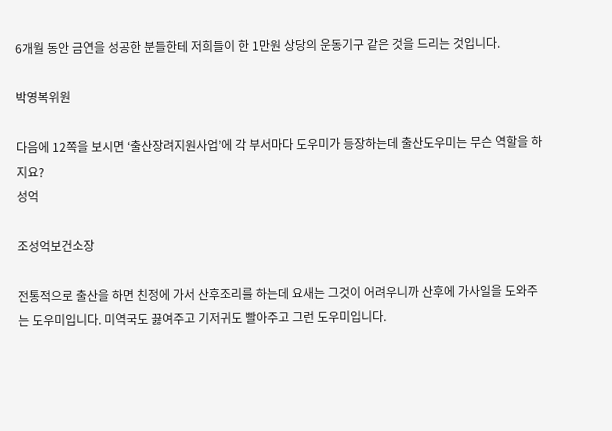6개월 동안 금연을 성공한 분들한테 저희들이 한 1만원 상당의 운동기구 같은 것을 드리는 것입니다.

박영복위원

다음에 12쪽을 보시면 ‘출산장려지원사업’에 각 부서마다 도우미가 등장하는데 출산도우미는 무슨 역할을 하지요?
성억

조성억보건소장

전통적으로 출산을 하면 친정에 가서 산후조리를 하는데 요새는 그것이 어려우니까 산후에 가사일을 도와주는 도우미입니다. 미역국도 끓여주고 기저귀도 빨아주고 그런 도우미입니다.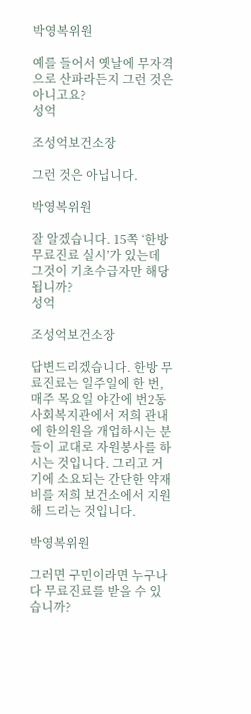박영복위원

예를 들어서 옛날에 무자격으로 산파라든지 그런 것은 아니고요?
성억

조성억보건소장

그런 것은 아닙니다.

박영복위원

잘 알겠습니다. 15쪽 ‘한방 무료진료 실시’가 있는데 그것이 기초수급자만 해당됩니까?
성억

조성억보건소장

답변드리겠습니다. 한방 무료진료는 일주일에 한 번, 매주 목요일 야간에 번2동 사회복지관에서 저희 관내에 한의원을 개업하시는 분들이 교대로 자원봉사를 하시는 것입니다. 그리고 거기에 소요되는 간단한 약재비를 저희 보건소에서 지원해 드리는 것입니다.

박영복위원

그러면 구민이라면 누구나 다 무료진료를 받을 수 있습니까?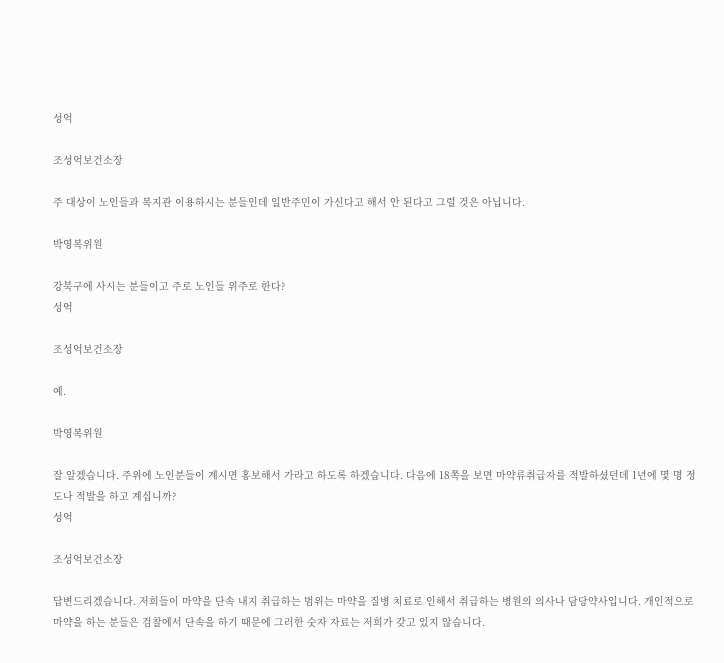성억

조성억보건소장

주 대상이 노인들과 복지관 이용하시는 분들인데 일반주민이 가신다고 해서 안 된다고 그럴 것은 아닙니다.

박영복위원

강북구에 사시는 분들이고 주로 노인들 위주로 한다?
성억

조성억보건소장

예.

박영복위원

잘 알겠습니다. 주위에 노인분들이 계시면 홍보해서 가라고 하도록 하겠습니다. 다음에 18쪽을 보면 마약류취급자를 적발하셨던데 1년에 몇 명 정도나 적발을 하고 계십니까?
성억

조성억보건소장

답변드리겠습니다. 저희들이 마약을 단속 내지 취급하는 범위는 마약을 질병 치료로 인해서 취급하는 병원의 의사나 담당약사입니다. 개인적으로 마약을 하는 분들은 검찰에서 단속을 하기 때문에 그러한 숫자 자료는 저희가 갖고 있지 않습니다.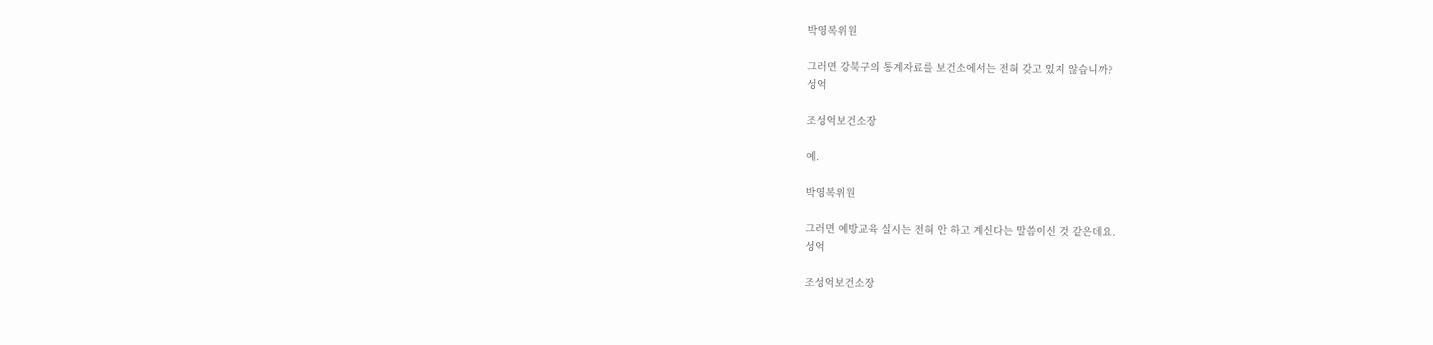박영복위원

그러면 강북구의 통계자료를 보건소에서는 전혀 갖고 있지 않습니까?
성억

조성억보건소장

예.

박영복위원

그러면 예방교육 실시는 전혀 안 하고 계신다는 말씀이신 것 같은데요.
성억

조성억보건소장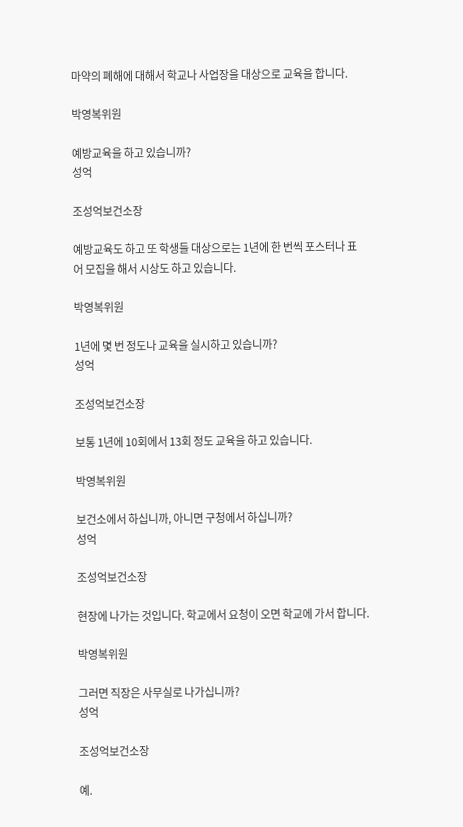마약의 폐해에 대해서 학교나 사업장을 대상으로 교육을 합니다.

박영복위원

예방교육을 하고 있습니까?
성억

조성억보건소장

예방교육도 하고 또 학생들 대상으로는 1년에 한 번씩 포스터나 표어 모집을 해서 시상도 하고 있습니다.

박영복위원

1년에 몇 번 정도나 교육을 실시하고 있습니까?
성억

조성억보건소장

보통 1년에 10회에서 13회 정도 교육을 하고 있습니다.

박영복위원

보건소에서 하십니까, 아니면 구청에서 하십니까?
성억

조성억보건소장

현장에 나가는 것입니다. 학교에서 요청이 오면 학교에 가서 합니다.

박영복위원

그러면 직장은 사무실로 나가십니까?
성억

조성억보건소장

예.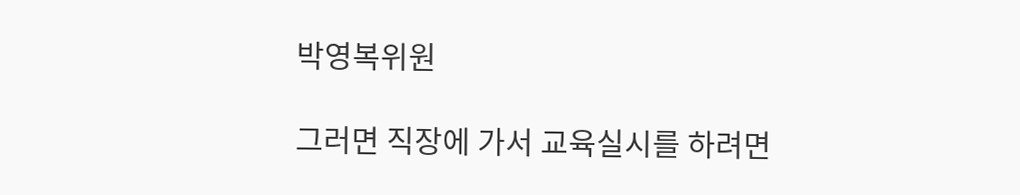박영복위원

그러면 직장에 가서 교육실시를 하려면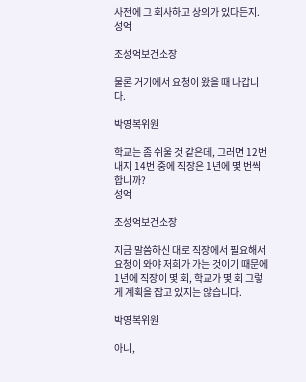사전에 그 회사하고 상의가 있다든지.
성억

조성억보건소장

물론 거기에서 요청이 왔을 때 나갑니다.

박영복위원

학교는 좀 쉬울 것 같은데, 그러면 12번 내지 14번 중에 직장은 1년에 몇 번씩 합니까?
성억

조성억보건소장

지금 말씀하신 대로 직장에서 필요해서 요청이 와야 저희가 가는 것이기 때문에 1년에 직장이 몇 회, 학교가 몇 회 그렇게 계획을 잡고 있지는 않습니다.

박영복위원

아니,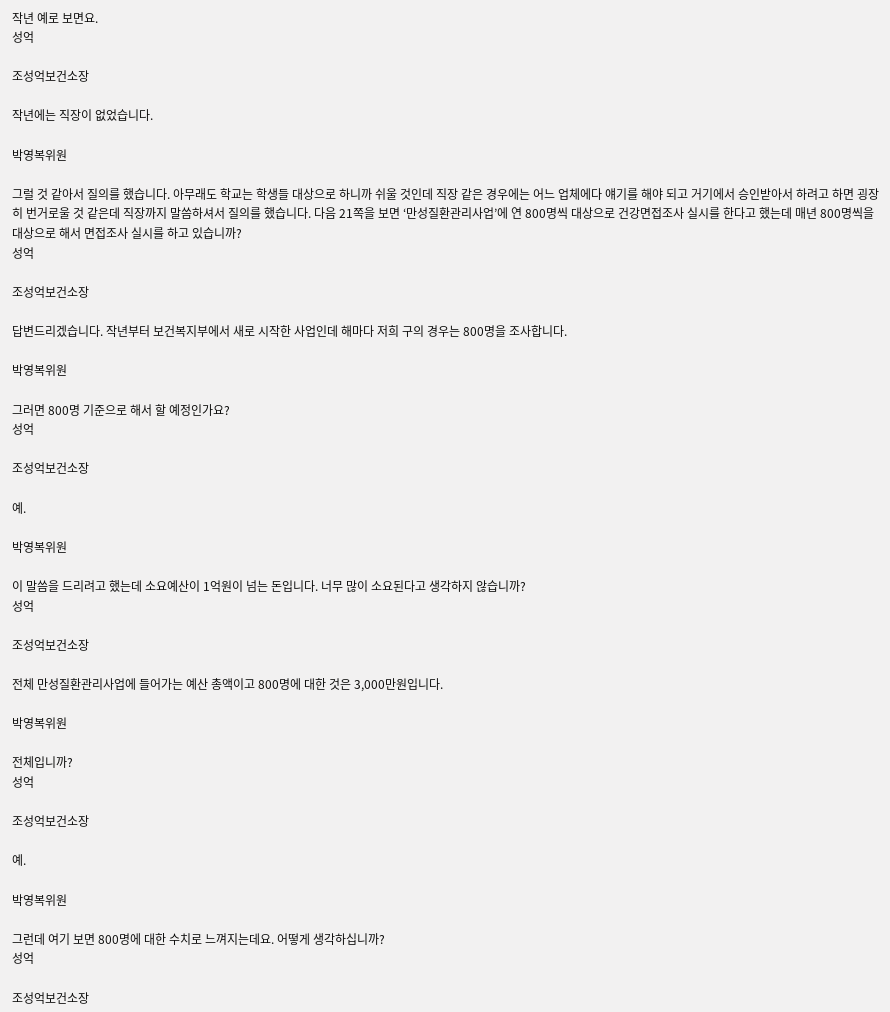작년 예로 보면요.
성억

조성억보건소장

작년에는 직장이 없었습니다.

박영복위원

그럴 것 같아서 질의를 했습니다. 아무래도 학교는 학생들 대상으로 하니까 쉬울 것인데 직장 같은 경우에는 어느 업체에다 얘기를 해야 되고 거기에서 승인받아서 하려고 하면 굉장히 번거로울 것 같은데 직장까지 말씀하셔서 질의를 했습니다. 다음 21쪽을 보면 ‘만성질환관리사업’에 연 800명씩 대상으로 건강면접조사 실시를 한다고 했는데 매년 800명씩을 대상으로 해서 면접조사 실시를 하고 있습니까?
성억

조성억보건소장

답변드리겠습니다. 작년부터 보건복지부에서 새로 시작한 사업인데 해마다 저희 구의 경우는 800명을 조사합니다.

박영복위원

그러면 800명 기준으로 해서 할 예정인가요?
성억

조성억보건소장

예.

박영복위원

이 말씀을 드리려고 했는데 소요예산이 1억원이 넘는 돈입니다. 너무 많이 소요된다고 생각하지 않습니까?
성억

조성억보건소장

전체 만성질환관리사업에 들어가는 예산 총액이고 800명에 대한 것은 3,000만원입니다.

박영복위원

전체입니까?
성억

조성억보건소장

예.

박영복위원

그런데 여기 보면 800명에 대한 수치로 느껴지는데요. 어떻게 생각하십니까?
성억

조성억보건소장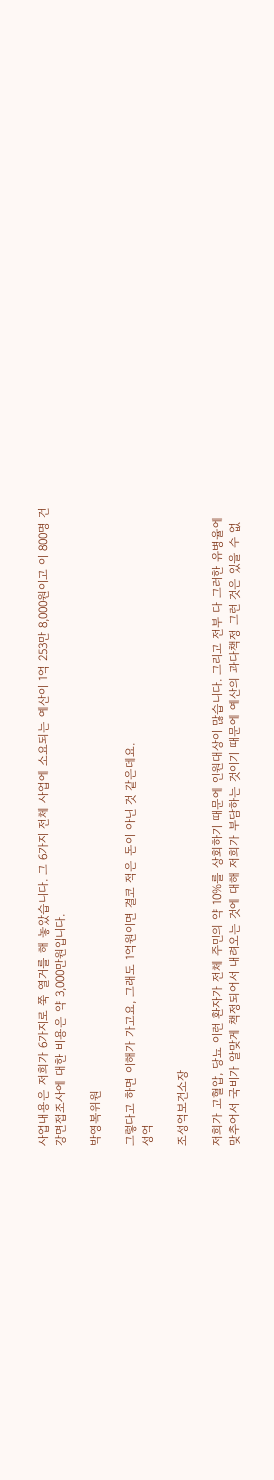사업내용은 저희가 6가지로 쭉 열거를 해 놓았습니다. 그 6가지 전체 사업에 소요되는 예산이 1억 253만 8,000원이고 이 800명 건강면접조사에 대한 비용은 약 3,000만원입니다.

박영복위원

그렇다고 하면 이해가 가고요, 그래도 1억원이면 결코 적은 돈이 아닌 것 같은데요.
성억

조성억보건소장

저희가 고혈압, 당뇨 이런 환자가 전체 주민의 약 10%를 상회하기 때문에 인원대상이 많습니다. 그리고 전부 다 그러한 유병율에 맞추어서 국비가 알맞게 책정되어서 내려오는 것에 대해 저희가 부담하는 것이기 때문에 예산의 과다책정 그런 것은 있을 수 없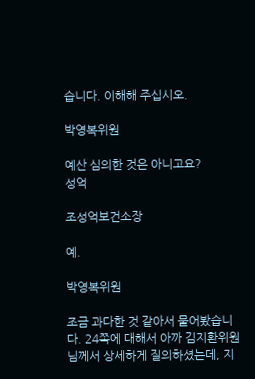습니다. 이해해 주십시오.

박영복위원

예산 심의한 것은 아니고요?
성억

조성억보건소장

예.

박영복위원

조금 과다한 것 같아서 물어봤습니다. 24쪽에 대해서 아까 김지환위원님께서 상세하게 질의하셨는데, 지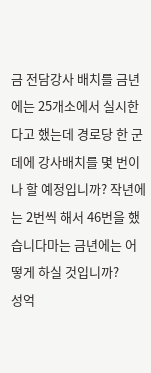금 전담강사 배치를 금년에는 25개소에서 실시한다고 했는데 경로당 한 군데에 강사배치를 몇 번이나 할 예정입니까? 작년에는 2번씩 해서 46번을 했습니다마는 금년에는 어떻게 하실 것입니까?
성억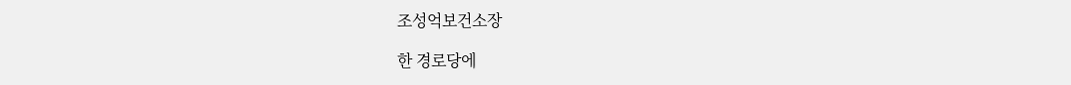조성억보건소장

한 경로당에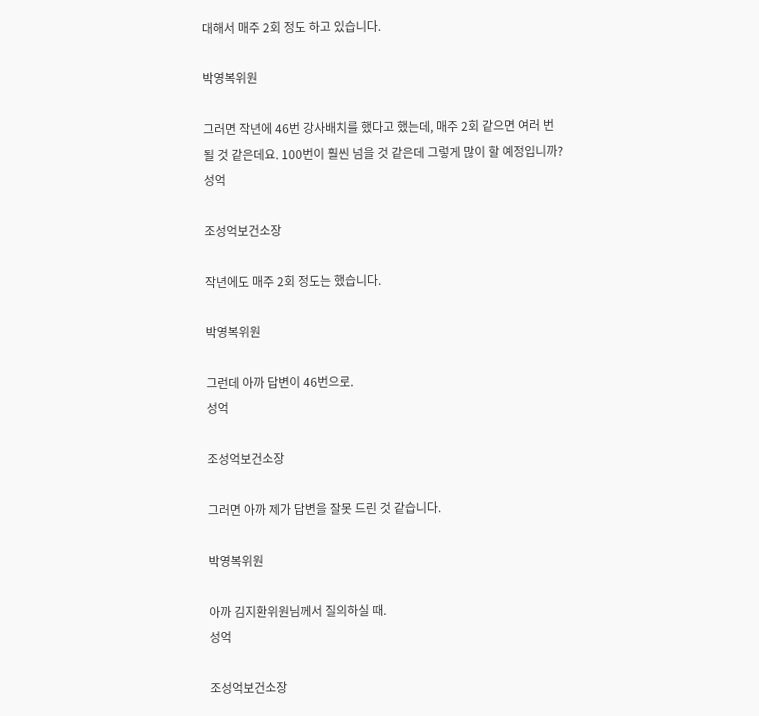대해서 매주 2회 정도 하고 있습니다.

박영복위원

그러면 작년에 46번 강사배치를 했다고 했는데, 매주 2회 같으면 여러 번 될 것 같은데요. 100번이 훨씬 넘을 것 같은데 그렇게 많이 할 예정입니까?
성억

조성억보건소장

작년에도 매주 2회 정도는 했습니다.

박영복위원

그런데 아까 답변이 46번으로.
성억

조성억보건소장

그러면 아까 제가 답변을 잘못 드린 것 같습니다.

박영복위원

아까 김지환위원님께서 질의하실 때.
성억

조성억보건소장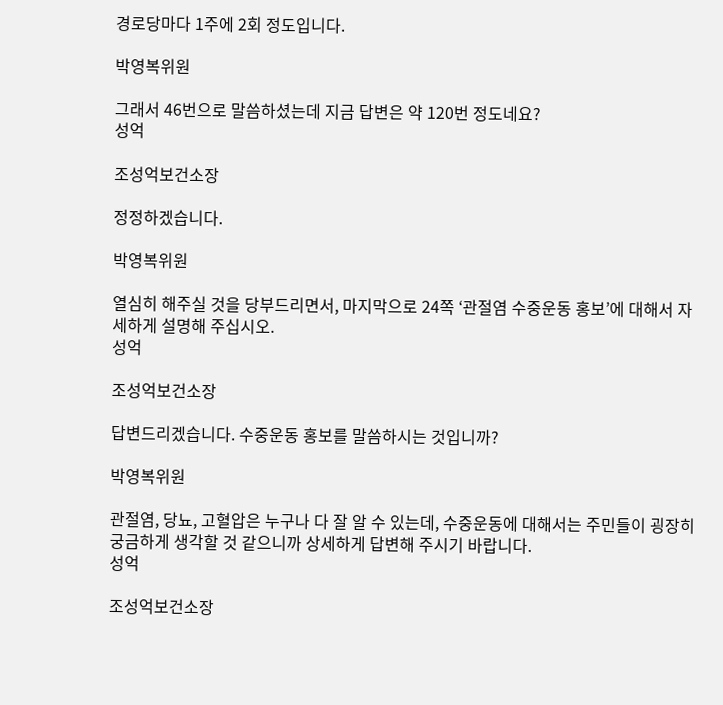경로당마다 1주에 2회 정도입니다.

박영복위원

그래서 46번으로 말씀하셨는데 지금 답변은 약 120번 정도네요?
성억

조성억보건소장

정정하겠습니다.

박영복위원

열심히 해주실 것을 당부드리면서, 마지막으로 24쪽 ‘관절염 수중운동 홍보’에 대해서 자세하게 설명해 주십시오.
성억

조성억보건소장

답변드리겠습니다. 수중운동 홍보를 말씀하시는 것입니까?

박영복위원

관절염, 당뇨, 고혈압은 누구나 다 잘 알 수 있는데, 수중운동에 대해서는 주민들이 굉장히 궁금하게 생각할 것 같으니까 상세하게 답변해 주시기 바랍니다.
성억

조성억보건소장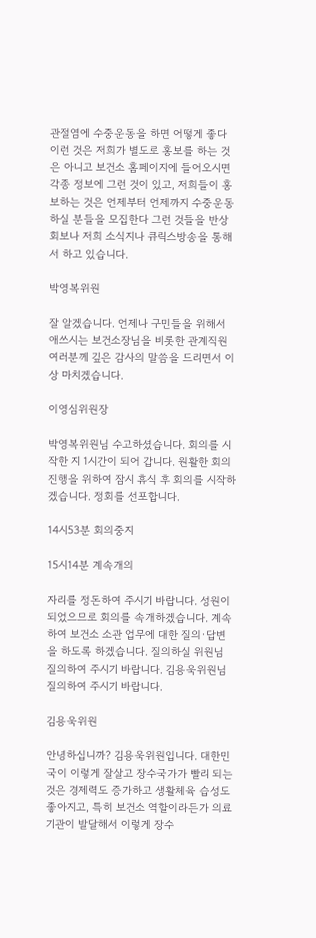관절염에 수중운동을 하면 어떻게 좋다 이런 것은 저희가 별도로 홍보를 하는 것은 아니고 보건소 홈페이지에 들어오시면 각종 정보에 그런 것이 있고, 저희들이 홍보하는 것은 언제부터 언제까지 수중운동하실 분들을 모집한다 그런 것들을 반상회보나 저희 소식지나 큐릭스방송을 통해서 하고 있습니다.

박영복위원

잘 알겠습니다. 언제나 구민들을 위해서 애쓰시는 보건소장님을 비롯한 관계직원 여러분께 깊은 감사의 말씀을 드리면서 이상 마치겠습니다.

이영심위원장

박영복위원님 수고하셨습니다. 회의를 시작한 지 1시간이 되어 갑니다. 원활한 회의진행을 위하여 잠시 휴식 후 회의를 시작하겠습니다. 정회를 선포합니다.

14시53분 회의중지

15시14분 계속개의

자리를 정돈하여 주시기 바랍니다. 성원이 되었으므로 회의를 속개하겠습니다. 계속하여 보건소 소관 업무에 대한 질의·답변을 하도록 하겠습니다. 질의하실 위원님 질의하여 주시기 바랍니다. 김용욱위원님 질의하여 주시기 바랍니다.

김용욱위원

안녕하십니까? 김용욱위원입니다. 대한민국이 이렇게 잘살고 장수국가가 빨리 되는 것은 경제력도 증가하고 생활체육 습성도 좋아지고, 특히 보건소 역할이라든가 의료기관이 발달해서 이렇게 장수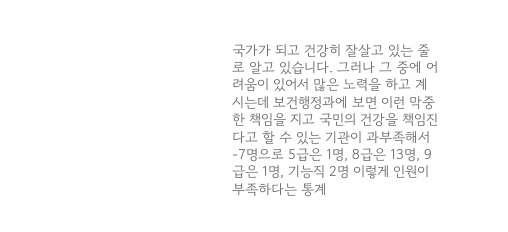국가가 되고 건강히 잘살고 있는 줄로 알고 있습니다. 그러나 그 중에 어려움이 있어서 많은 노력을 하고 계시는데 보건행정과에 보면 이런 막중한 책임을 지고 국민의 건강을 책임진다고 할 수 있는 기관이 과부족해서 -7명으로 5급은 1명, 8급은 13명, 9급은 1명, 기능직 2명 이렇게 인원이 부족하다는 통계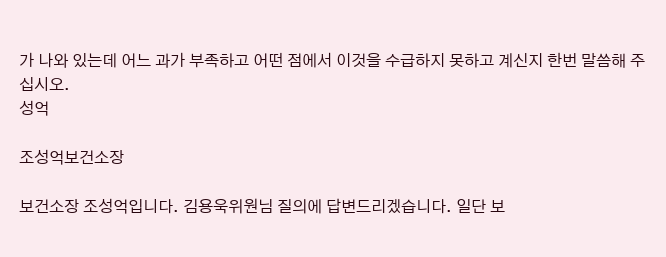가 나와 있는데 어느 과가 부족하고 어떤 점에서 이것을 수급하지 못하고 계신지 한번 말씀해 주십시오.
성억

조성억보건소장

보건소장 조성억입니다. 김용욱위원님 질의에 답변드리겠습니다. 일단 보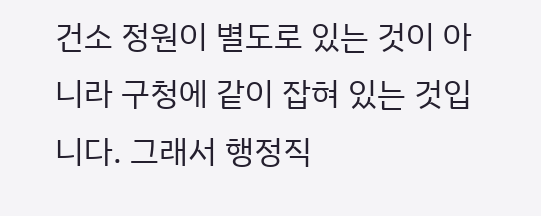건소 정원이 별도로 있는 것이 아니라 구청에 같이 잡혀 있는 것입니다. 그래서 행정직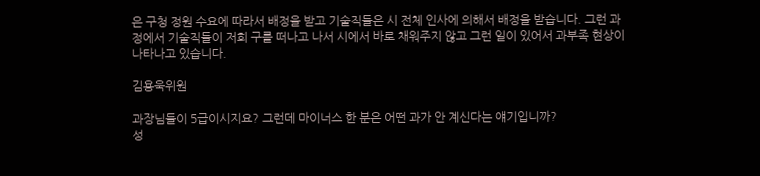은 구청 정원 수요에 따라서 배정을 받고 기술직들은 시 전체 인사에 의해서 배정을 받습니다. 그런 과정에서 기술직들이 저희 구를 떠나고 나서 시에서 바로 채워주지 않고 그런 일이 있어서 과부족 현상이 나타나고 있습니다.

김용욱위원

과장님들이 5급이시지요? 그런데 마이너스 한 분은 어떤 과가 안 계신다는 얘기입니까?
성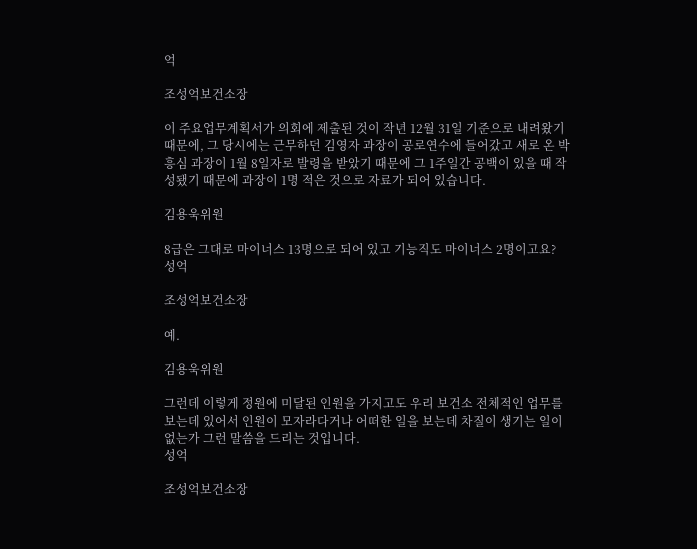억

조성억보건소장

이 주요업무계획서가 의회에 제출된 것이 작년 12월 31일 기준으로 내려왔기 때문에, 그 당시에는 근무하던 김영자 과장이 공로연수에 들어갔고 새로 온 박흥심 과장이 1월 8일자로 발령을 받았기 때문에 그 1주일간 공백이 있을 때 작성됐기 때문에 과장이 1명 적은 것으로 자료가 되어 있습니다.

김용욱위원

8급은 그대로 마이너스 13명으로 되어 있고 기능직도 마이너스 2명이고요?
성억

조성억보건소장

예.

김용욱위원

그런데 이렇게 정원에 미달된 인원을 가지고도 우리 보건소 전체적인 업무를 보는데 있어서 인원이 모자라다거나 어떠한 일을 보는데 차질이 생기는 일이 없는가 그런 말씀을 드리는 것입니다.
성억

조성억보건소장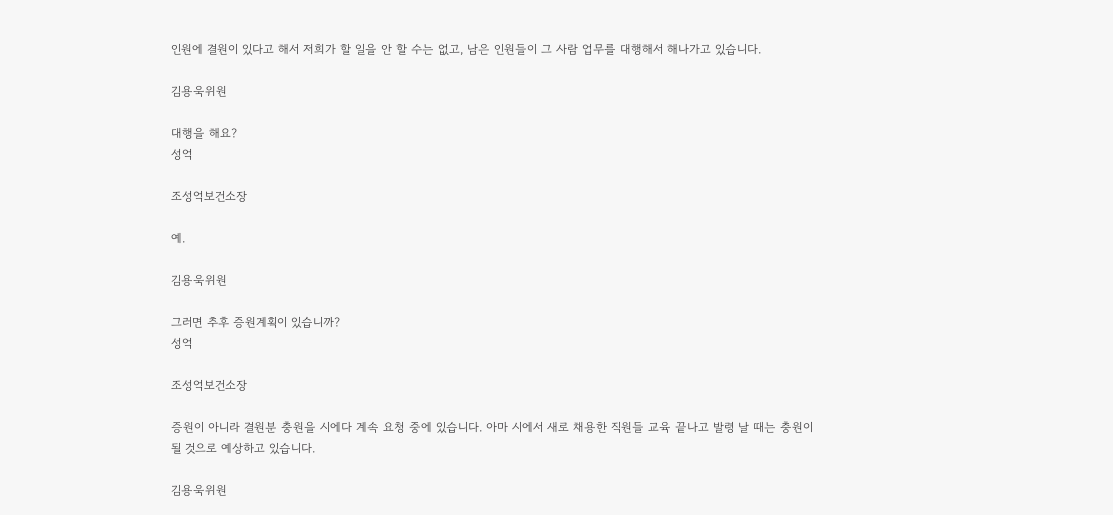인원에 결원이 있다고 해서 저희가 할 일을 안 할 수는 없고, 남은 인원들이 그 사람 업무를 대행해서 해나가고 있습니다.

김용욱위원

대행을 해요?
성억

조성억보건소장

예.

김용욱위원

그러면 추후 증원계획이 있습니까?
성억

조성억보건소장

증원이 아니라 결원분 충원을 시에다 계속 요청 중에 있습니다. 아마 시에서 새로 채용한 직원들 교육 끝나고 발령 날 때는 충원이 될 것으로 예상하고 있습니다.

김용욱위원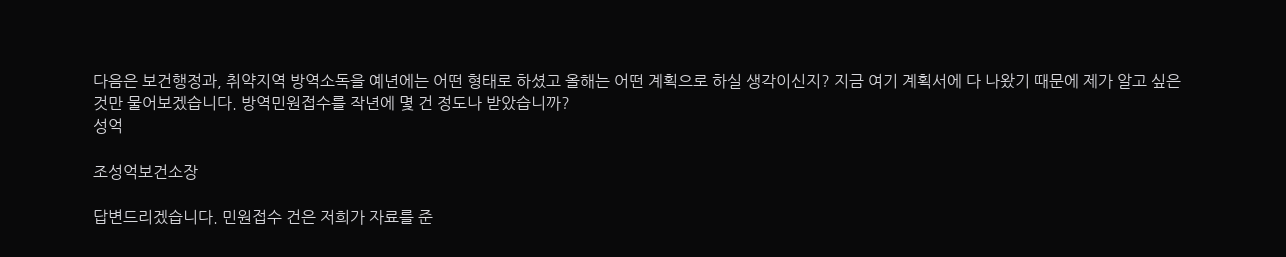다음은 보건행정과, 취약지역 방역소독을 예년에는 어떤 형태로 하셨고 올해는 어떤 계획으로 하실 생각이신지? 지금 여기 계획서에 다 나왔기 때문에 제가 알고 싶은 것만 물어보겠습니다. 방역민원접수를 작년에 몇 건 정도나 받았습니까?
성억

조성억보건소장

답변드리겠습니다. 민원접수 건은 저희가 자료를 준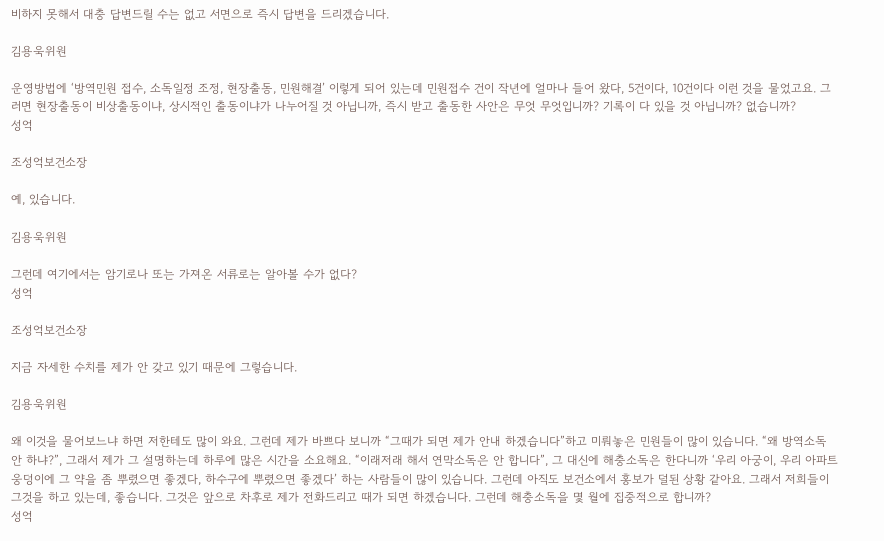비하지 못해서 대충 답변드릴 수는 없고 서면으로 즉시 답변을 드리겠습니다.

김용욱위원

운영방법에 ‘방역민원 접수, 소독일정 조정, 현장출동, 민원해결’ 이렇게 되어 있는데 민원접수 건이 작년에 얼마나 들어 왔다, 5건이다, 10건이다 이런 것을 물었고요. 그러면 현장출동이 비상출동이냐, 상시적인 출동이냐가 나누어질 것 아닙니까, 즉시 받고 출동한 사안은 무엇 무엇입니까? 기록이 다 있을 것 아닙니까? 없습니까?
성억

조성억보건소장

예, 있습니다.

김용욱위원

그런데 여기에서는 암기로나 또는 가져온 서류로는 알아볼 수가 없다?
성억

조성억보건소장

지금 자세한 수치를 제가 안 갖고 있기 때문에 그렇습니다.

김용욱위원

왜 이것을 물어보느냐 하면 저한테도 많이 와요. 그런데 제가 바쁘다 보니까 “그때가 되면 제가 안내 하겠습니다”하고 미뤄놓은 민원들이 많이 있습니다. “왜 방역소독 안 하냐?”, 그래서 제가 그 설명하는데 하루에 많은 시간을 소요해요. “이래저래 해서 연막소독은 안 합니다”, 그 대신에 해충소독은 한다니까 ‘우리 아궁이, 우리 아파트 웅덩이에 그 약을 좀 뿌렸으면 좋겠다, 하수구에 뿌렸으면 좋겠다’ 하는 사람들이 많이 있습니다. 그런데 아직도 보건소에서 홍보가 덜된 상황 같아요. 그래서 저희들이 그것을 하고 있는데, 좋습니다. 그것은 앞으로 차후로 제가 전화드리고 때가 되면 하겠습니다. 그런데 해충소독을 몇 월에 집중적으로 합니까?
성억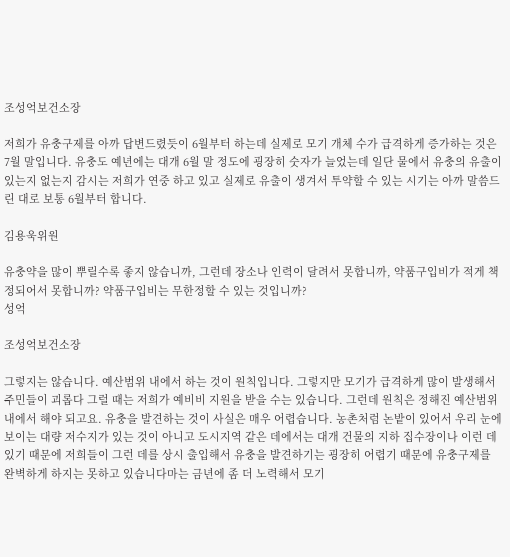조성억보건소장

저희가 유충구제를 아까 답변드렸듯이 6월부터 하는데 실제로 모기 개체 수가 급격하게 증가하는 것은 7월 말입니다. 유충도 예년에는 대개 6월 말 정도에 굉장히 숫자가 늘었는데 일단 물에서 유충의 유출이 있는지 없는지 감시는 저희가 연중 하고 있고 실제로 유출이 생겨서 투약할 수 있는 시기는 아까 말씀드린 대로 보통 6월부터 합니다.

김용욱위원

유충약을 많이 뿌릴수록 좋지 않습니까, 그런데 장소나 인력이 달려서 못합니까, 약품구입비가 적게 책정되어서 못합니까? 약품구입비는 무한정할 수 있는 것입니까?
성억

조성억보건소장

그렇지는 않습니다. 예산범위 내에서 하는 것이 원칙입니다. 그렇지만 모기가 급격하게 많이 발생해서 주민들이 괴롭다 그럴 때는 저희가 예비비 지원을 받을 수는 있습니다. 그런데 원칙은 정해진 예산범위 내에서 해야 되고요. 유충을 발견하는 것이 사실은 매우 어렵습니다. 농촌처럼 논밭이 있어서 우리 눈에 보이는 대량 저수지가 있는 것이 아니고 도시지역 같은 데에서는 대개 건물의 지하 집수장이나 이런 데 있기 때문에 저희들이 그런 데를 상시 출입해서 유충을 발견하기는 굉장히 어렵기 때문에 유충구제를 완벽하게 하지는 못하고 있습니다마는 금년에 좀 더 노력해서 모기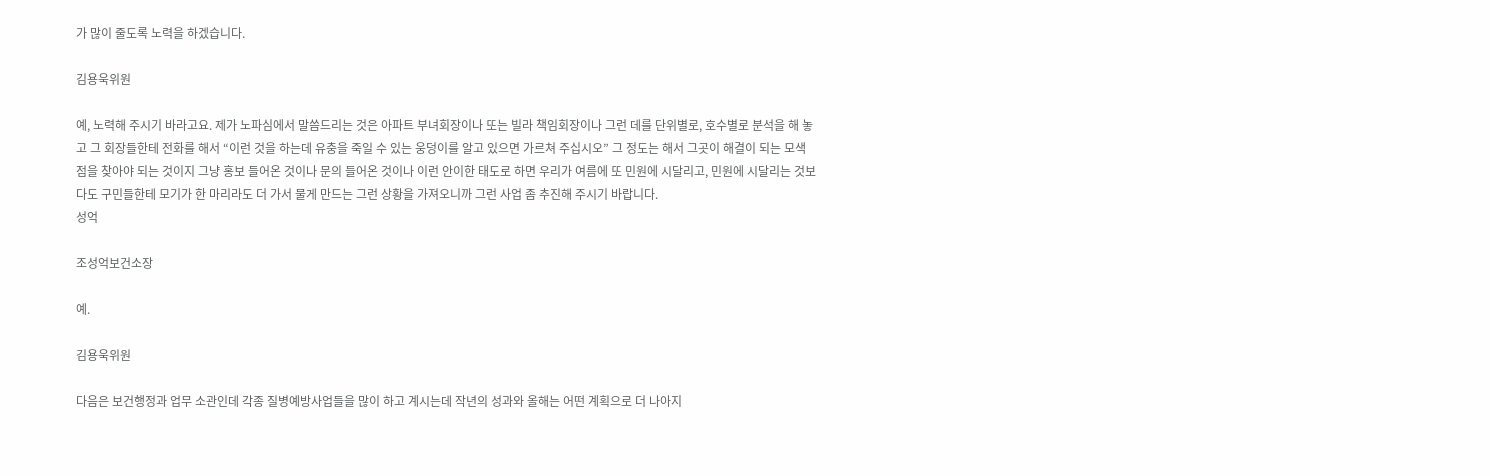가 많이 줄도록 노력을 하겠습니다.

김용욱위원

예, 노력해 주시기 바라고요. 제가 노파심에서 말씀드리는 것은 아파트 부녀회장이나 또는 빌라 책임회장이나 그런 데를 단위별로, 호수별로 분석을 해 놓고 그 회장들한테 전화를 해서 “이런 것을 하는데 유충을 죽일 수 있는 웅덩이를 알고 있으면 가르쳐 주십시오” 그 정도는 해서 그곳이 해결이 되는 모색점을 찾아야 되는 것이지 그냥 홍보 들어온 것이나 문의 들어온 것이나 이런 안이한 태도로 하면 우리가 여름에 또 민원에 시달리고, 민원에 시달리는 것보다도 구민들한테 모기가 한 마리라도 더 가서 물게 만드는 그런 상황을 가져오니까 그런 사업 좀 추진해 주시기 바랍니다.
성억

조성억보건소장

예.

김용욱위원

다음은 보건행정과 업무 소관인데 각종 질병예방사업들을 많이 하고 계시는데 작년의 성과와 올해는 어떤 계획으로 더 나아지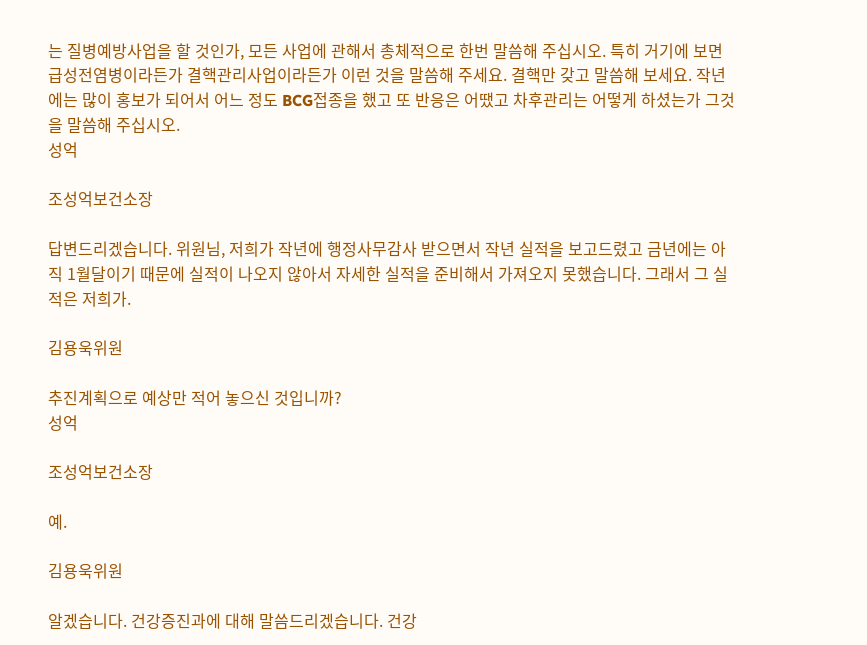는 질병예방사업을 할 것인가, 모든 사업에 관해서 총체적으로 한번 말씀해 주십시오. 특히 거기에 보면 급성전염병이라든가 결핵관리사업이라든가 이런 것을 말씀해 주세요. 결핵만 갖고 말씀해 보세요. 작년에는 많이 홍보가 되어서 어느 정도 BCG접종을 했고 또 반응은 어땠고 차후관리는 어떻게 하셨는가 그것을 말씀해 주십시오.
성억

조성억보건소장

답변드리겠습니다. 위원님, 저희가 작년에 행정사무감사 받으면서 작년 실적을 보고드렸고 금년에는 아직 1월달이기 때문에 실적이 나오지 않아서 자세한 실적을 준비해서 가져오지 못했습니다. 그래서 그 실적은 저희가.

김용욱위원

추진계획으로 예상만 적어 놓으신 것입니까?
성억

조성억보건소장

예.

김용욱위원

알겠습니다. 건강증진과에 대해 말씀드리겠습니다. 건강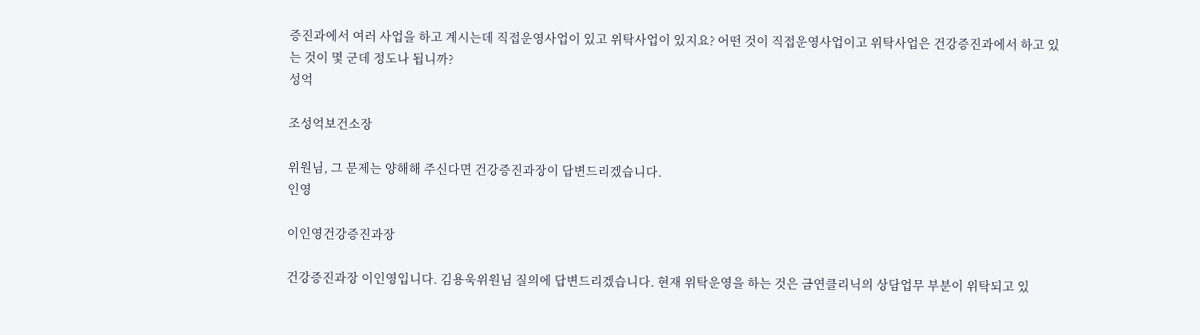증진과에서 여러 사업을 하고 계시는데 직접운영사업이 있고 위탁사업이 있지요? 어떤 것이 직접운영사업이고 위탁사업은 건강증진과에서 하고 있는 것이 몇 군데 정도나 됩니까?
성억

조성억보건소장

위원님, 그 문제는 양해해 주신다면 건강증진과장이 답변드리겠습니다.
인영

이인영건강증진과장

건강증진과장 이인영입니다. 김용욱위원님 질의에 답변드리겠습니다. 현재 위탁운영을 하는 것은 금연클리닉의 상담업무 부분이 위탁되고 있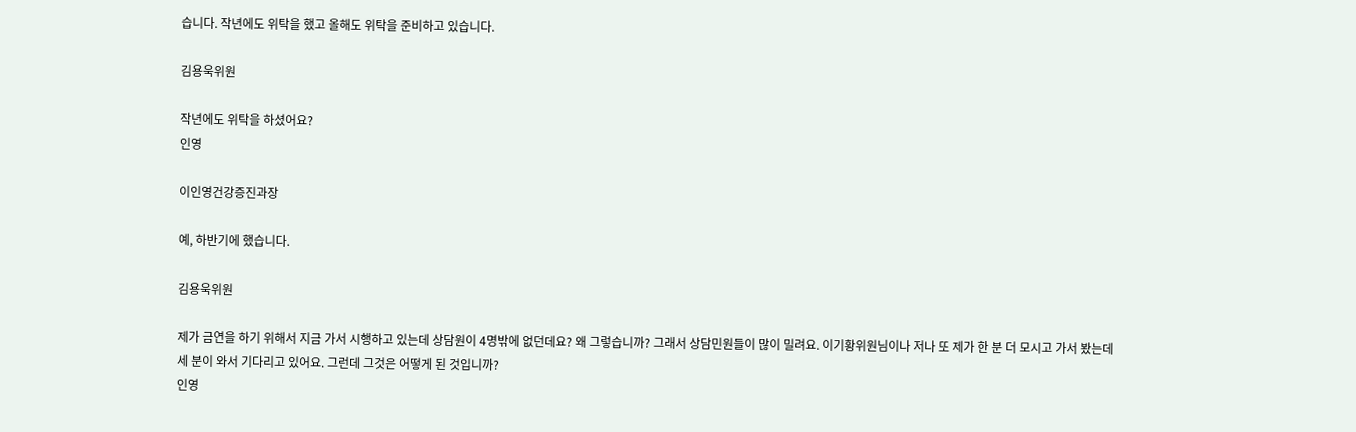습니다. 작년에도 위탁을 했고 올해도 위탁을 준비하고 있습니다.

김용욱위원

작년에도 위탁을 하셨어요?
인영

이인영건강증진과장

예, 하반기에 했습니다.

김용욱위원

제가 금연을 하기 위해서 지금 가서 시행하고 있는데 상담원이 4명밖에 없던데요? 왜 그렇습니까? 그래서 상담민원들이 많이 밀려요. 이기황위원님이나 저나 또 제가 한 분 더 모시고 가서 봤는데 세 분이 와서 기다리고 있어요. 그런데 그것은 어떻게 된 것입니까?
인영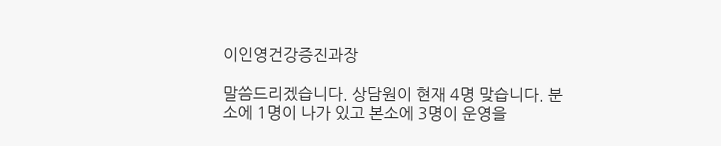이인영건강증진과장

말씀드리겠습니다. 상담원이 현재 4명 맞습니다. 분소에 1명이 나가 있고 본소에 3명이 운영을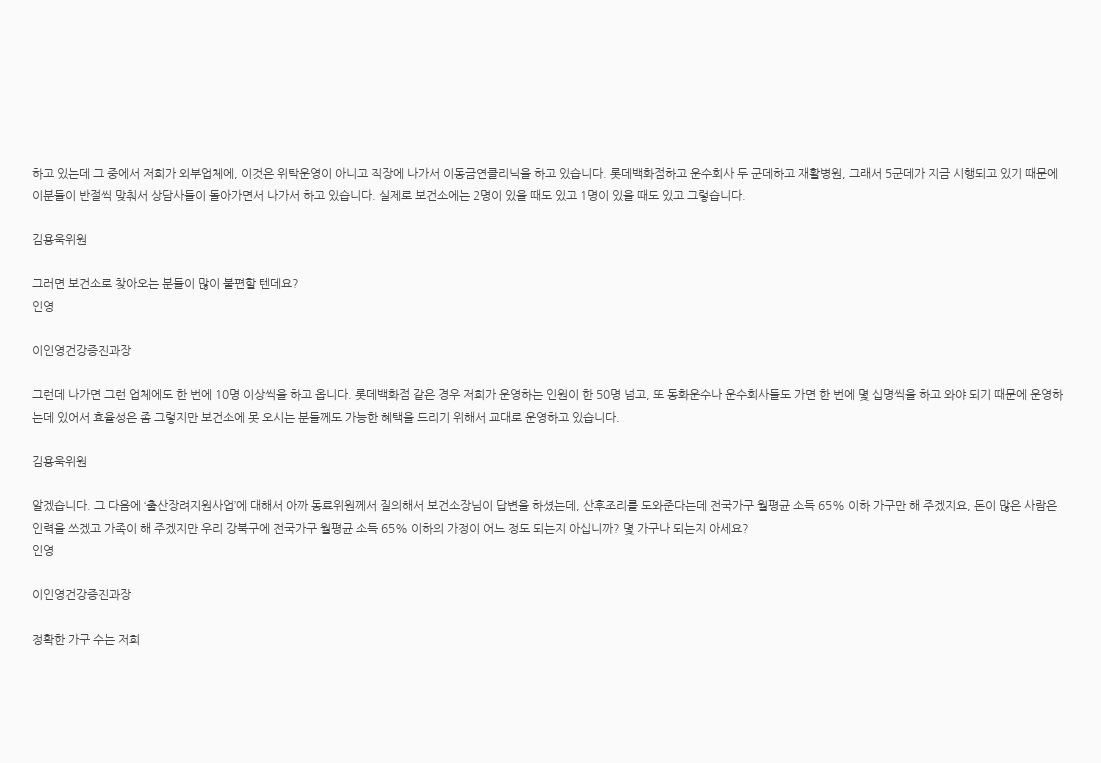하고 있는데 그 중에서 저희가 외부업체에, 이것은 위탁운영이 아니고 직장에 나가서 이동금연클리닉을 하고 있습니다. 롯데백화점하고 운수회사 두 군데하고 재활병원, 그래서 5군데가 지금 시행되고 있기 때문에 이분들이 반절씩 맞춰서 상담사들이 돌아가면서 나가서 하고 있습니다. 실제로 보건소에는 2명이 있을 때도 있고 1명이 있을 때도 있고 그렇습니다.

김용욱위원

그러면 보건소로 찾아오는 분들이 많이 불편할 텐데요?
인영

이인영건강증진과장

그런데 나가면 그런 업체에도 한 번에 10명 이상씩을 하고 옵니다. 롯데백화점 같은 경우 저희가 운영하는 인원이 한 50명 넘고, 또 동화운수나 운수회사들도 가면 한 번에 몇 십명씩을 하고 와야 되기 때문에 운영하는데 있어서 효율성은 좀 그렇지만 보건소에 못 오시는 분들께도 가능한 혜택을 드리기 위해서 교대로 운영하고 있습니다.

김용욱위원

알겠습니다. 그 다음에 ‘출산장려지원사업’에 대해서 아까 동료위원께서 질의해서 보건소장님이 답변을 하셨는데, 산후조리를 도와준다는데 전국가구 월평균 소득 65% 이하 가구만 해 주겠지요, 돈이 많은 사람은 인력을 쓰겠고 가족이 해 주겠지만 우리 강북구에 전국가구 월평균 소득 65% 이하의 가정이 어느 정도 되는지 아십니까? 몇 가구나 되는지 아세요?
인영

이인영건강증진과장

정확한 가구 수는 저희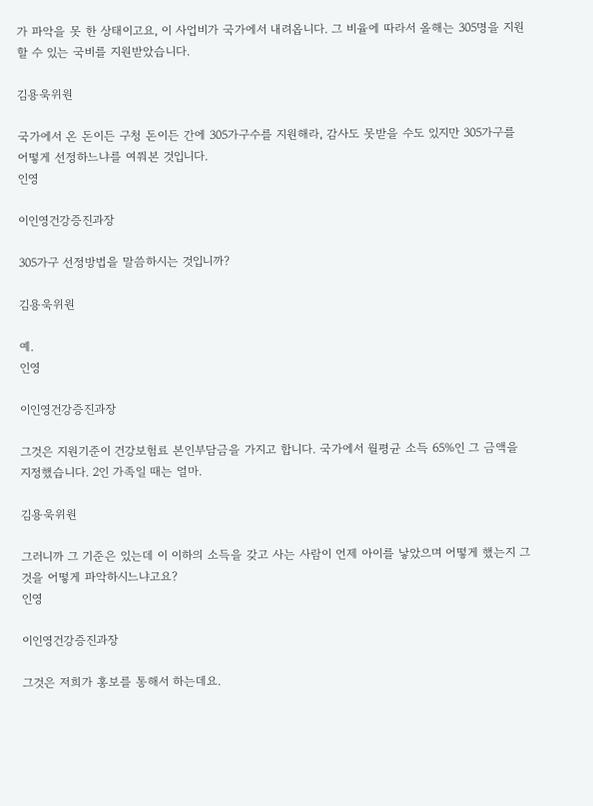가 파악을 못 한 상태이고요, 이 사업비가 국가에서 내려옵니다. 그 비율에 따라서 올해는 305명을 지원할 수 있는 국비를 지원받았습니다.

김용욱위원

국가에서 온 돈이든 구청 돈이든 간에 305가구수를 지원해라, 감사도 못받을 수도 있지만 305가구를 어떻게 선정하느냐를 여쭤본 것입니다.
인영

이인영건강증진과장

305가구 선정방법을 말씀하시는 것입니까?

김용욱위원

예.
인영

이인영건강증진과장

그것은 지원기준이 건강보험료 본인부담금을 가지고 합니다. 국가에서 월평균 소득 65%인 그 금액을 지정했습니다. 2인 가족일 때는 얼마.

김용욱위원

그러니까 그 기준은 있는데 이 이하의 소득을 갖고 사는 사람이 언제 아이를 낳았으며 어떻게 했는지 그것을 어떻게 파악하시느냐고요?
인영

이인영건강증진과장

그것은 저희가 홍보를 통해서 하는데요.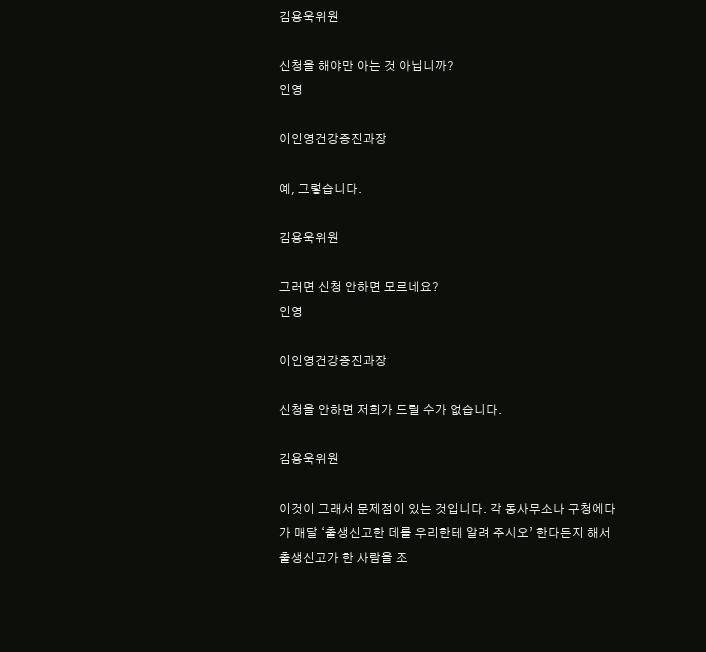김용욱위원

신청을 해야만 아는 것 아닙니까?
인영

이인영건강증진과장

예, 그렇습니다.

김용욱위원

그러면 신청 안하면 모르네요?
인영

이인영건강증진과장

신청을 안하면 저희가 드릴 수가 없습니다.

김용욱위원

이것이 그래서 문제점이 있는 것입니다. 각 동사무소나 구청에다가 매달 ‘출생신고한 데를 우리한테 알려 주시오’ 한다든지 해서 출생신고가 한 사람을 조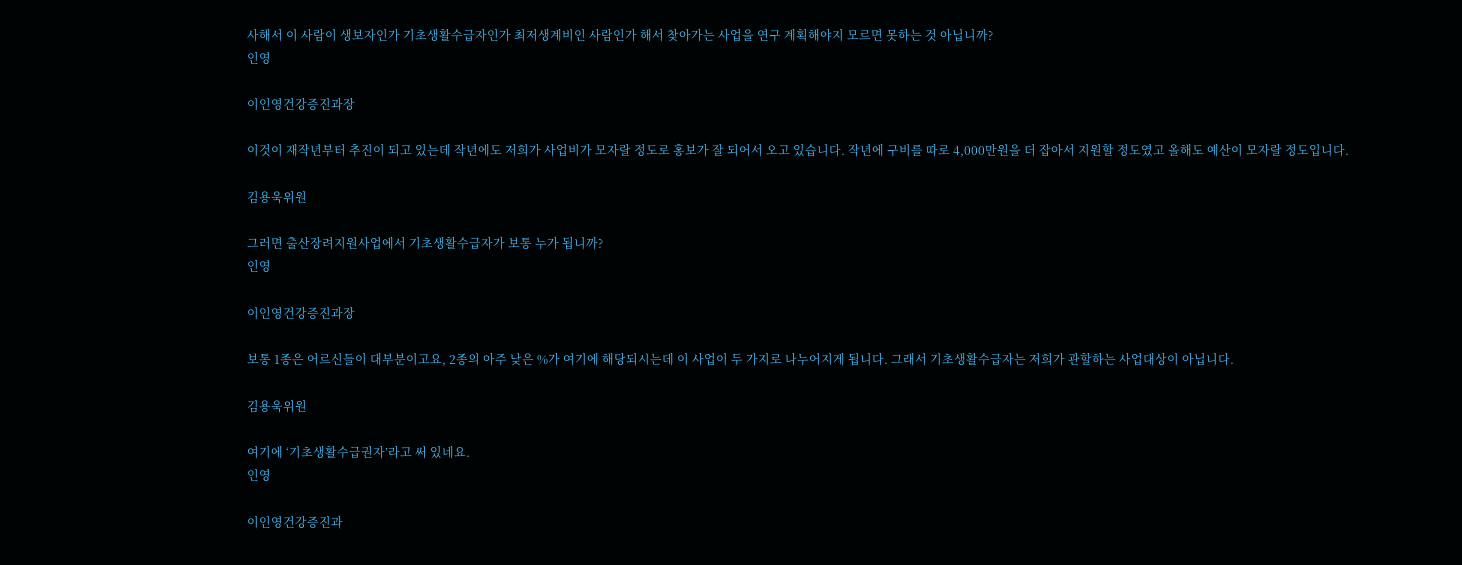사해서 이 사람이 생보자인가 기초생활수급자인가 최저생계비인 사람인가 해서 찾아가는 사업을 연구 계획해야지 모르면 못하는 것 아닙니까?
인영

이인영건강증진과장

이것이 재작년부터 추진이 되고 있는데 작년에도 저희가 사업비가 모자랄 정도로 홍보가 잘 되어서 오고 있습니다. 작년에 구비를 따로 4,000만원을 더 잡아서 지원할 정도였고 올해도 예산이 모자랄 정도입니다.

김용욱위원

그러면 출산장려지원사업에서 기초생활수급자가 보통 누가 됩니까?
인영

이인영건강증진과장

보통 1종은 어르신들이 대부분이고요, 2종의 아주 낮은 %가 여기에 해당되시는데 이 사업이 두 가지로 나누어지게 됩니다. 그래서 기초생활수급자는 저희가 관할하는 사업대상이 아닙니다.

김용욱위원

여기에 ‘기초생활수급권자’라고 써 있네요.
인영

이인영건강증진과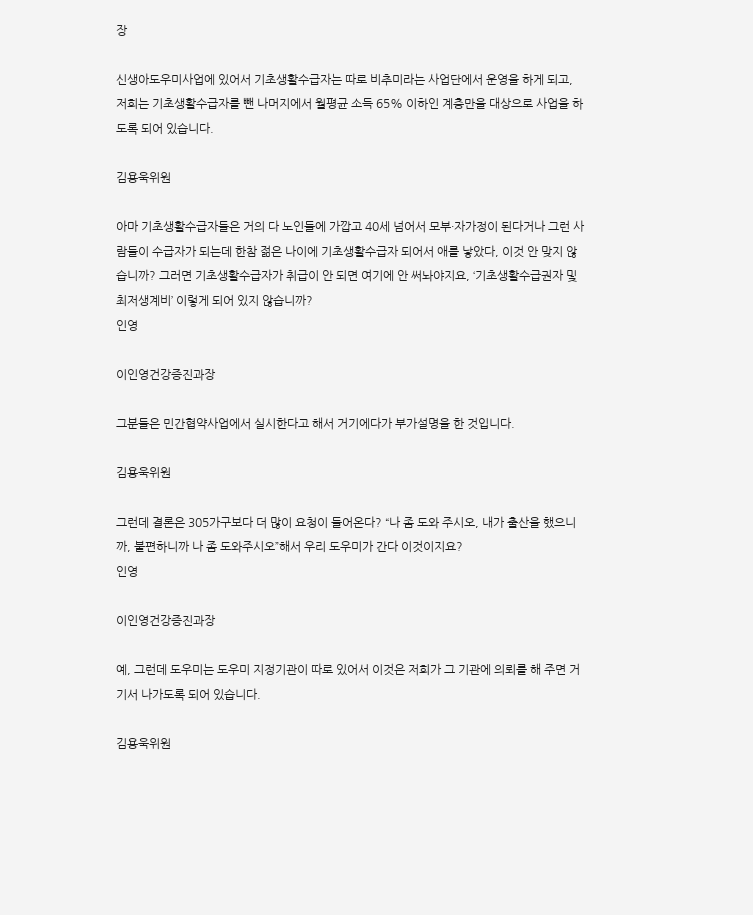장

신생아도우미사업에 있어서 기초생활수급자는 따로 비추미라는 사업단에서 운영을 하게 되고, 저희는 기초생활수급자를 뺀 나머지에서 월평균 소득 65% 이하인 계층만을 대상으로 사업을 하도록 되어 있습니다.

김용욱위원

아마 기초생활수급자들은 거의 다 노인들에 가깝고 40세 넘어서 모부·자가정이 된다거나 그런 사람들이 수급자가 되는데 한참 젊은 나이에 기초생활수급자 되어서 애를 낳았다, 이것 안 맞지 않습니까? 그러면 기초생활수급자가 취급이 안 되면 여기에 안 써놔야지요, ‘기초생활수급권자 및 최저생계비’ 이렇게 되어 있지 않습니까?
인영

이인영건강증진과장

그분들은 민간협약사업에서 실시한다고 해서 거기에다가 부가설명을 한 것입니다.

김용욱위원

그런데 결론은 305가구보다 더 많이 요청이 들어온다? “나 좀 도와 주시오, 내가 출산을 했으니까, 불편하니까 나 좀 도와주시오”해서 우리 도우미가 간다 이것이지요?
인영

이인영건강증진과장

예, 그런데 도우미는 도우미 지정기관이 따로 있어서 이것은 저희가 그 기관에 의뢰를 해 주면 거기서 나가도록 되어 있습니다.

김용욱위원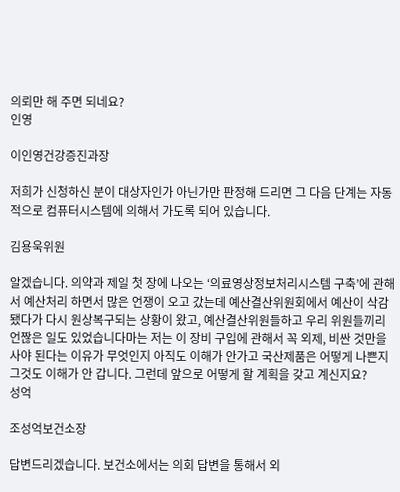의뢰만 해 주면 되네요?
인영

이인영건강증진과장

저희가 신청하신 분이 대상자인가 아닌가만 판정해 드리면 그 다음 단계는 자동적으로 컴퓨터시스템에 의해서 가도록 되어 있습니다.

김용욱위원

알겠습니다. 의약과 제일 첫 장에 나오는 ‘의료영상정보처리시스템 구축’에 관해서 예산처리 하면서 많은 언쟁이 오고 갔는데 예산결산위원회에서 예산이 삭감됐다가 다시 원상복구되는 상황이 왔고, 예산결산위원들하고 우리 위원들끼리 언짢은 일도 있었습니다마는 저는 이 장비 구입에 관해서 꼭 외제, 비싼 것만을 사야 된다는 이유가 무엇인지 아직도 이해가 안가고 국산제품은 어떻게 나쁜지 그것도 이해가 안 갑니다. 그런데 앞으로 어떻게 할 계획을 갖고 계신지요?
성억

조성억보건소장

답변드리겠습니다. 보건소에서는 의회 답변을 통해서 외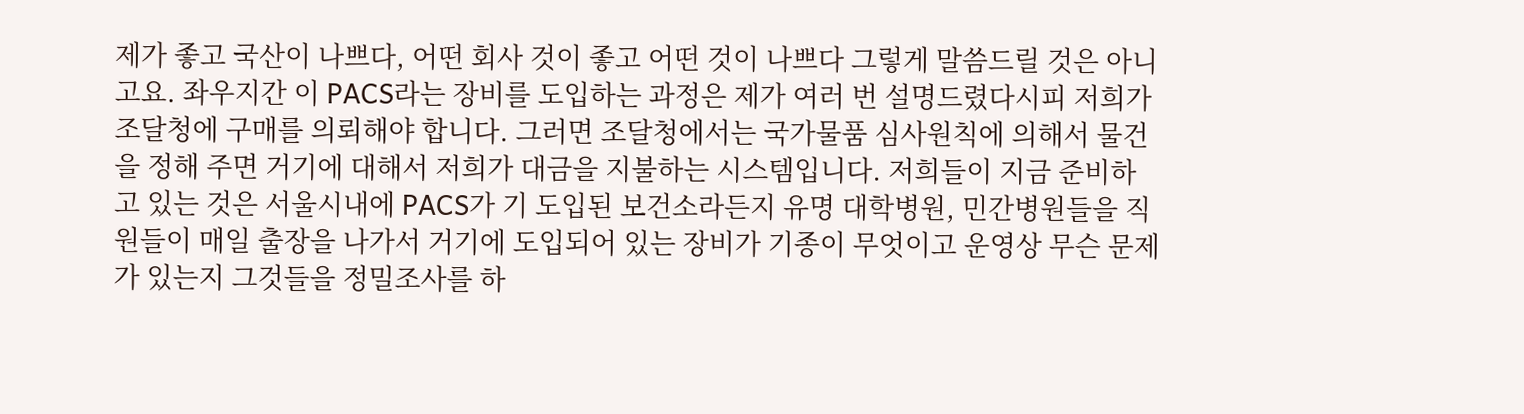제가 좋고 국산이 나쁘다, 어떤 회사 것이 좋고 어떤 것이 나쁘다 그렇게 말씀드릴 것은 아니고요. 좌우지간 이 PACS라는 장비를 도입하는 과정은 제가 여러 번 설명드렸다시피 저희가 조달청에 구매를 의뢰해야 합니다. 그러면 조달청에서는 국가물품 심사원칙에 의해서 물건을 정해 주면 거기에 대해서 저희가 대금을 지불하는 시스템입니다. 저희들이 지금 준비하고 있는 것은 서울시내에 PACS가 기 도입된 보건소라든지 유명 대학병원, 민간병원들을 직원들이 매일 출장을 나가서 거기에 도입되어 있는 장비가 기종이 무엇이고 운영상 무슨 문제가 있는지 그것들을 정밀조사를 하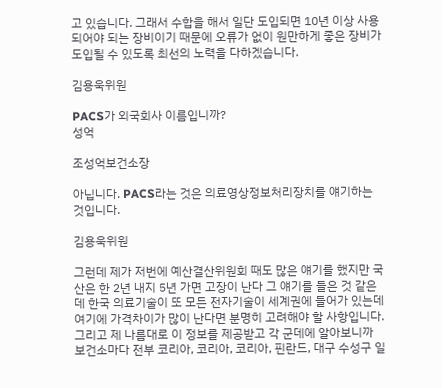고 있습니다. 그래서 수합을 해서 일단 도입되면 10년 이상 사용되어야 되는 장비이기 때문에 오류가 없이 원만하게 좋은 장비가 도입될 수 있도록 최선의 노력을 다하겠습니다.

김용욱위원

PACS가 외국회사 이름입니까?
성억

조성억보건소장

아닙니다. PACS라는 것은 의료영상정보처리장치를 얘기하는 것입니다.

김용욱위원

그런데 제가 저번에 예산결산위원회 때도 많은 얘기를 했지만 국산은 한 2년 내지 5년 가면 고장이 난다 그 얘기를 들은 것 같은데 한국 의료기술이 또 모든 전자기술이 세계권에 들어가 있는데 여기에 가격차이가 많이 난다면 분명히 고려해야 할 사항입니다. 그리고 제 나름대로 이 정보를 제공받고 각 군데에 알아보니까 보건소마다 전부 코리아, 코리아, 코리아, 핀란드, 대구 수성구 일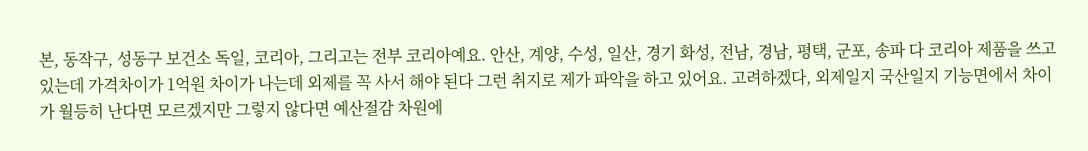본, 동작구, 성동구 보건소 독일, 코리아, 그리고는 전부 코리아예요. 안산, 계양, 수성, 일산, 경기 화성, 전남, 경남, 평택, 군포, 송파 다 코리아 제품을 쓰고 있는데 가격차이가 1억원 차이가 나는데 외제를 꼭 사서 해야 된다 그런 취지로 제가 파악을 하고 있어요. 고려하겠다, 외제일지 국산일지 기능면에서 차이가 월등히 난다면 모르겠지만 그렇지 않다면 예산절감 차원에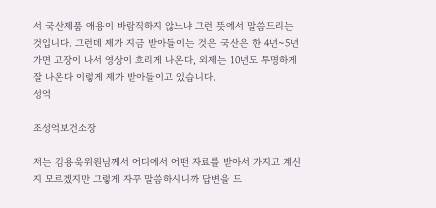서 국산제품 애용이 바람직하지 않느냐 그런 뜻에서 말씀드리는 것입니다. 그런데 제가 지금 받아들이는 것은 국산은 한 4년~5년 가면 고장이 나서 영상이 흐리게 나온다, 외제는 10년도 투명하게 잘 나온다 이렇게 제가 받아들이고 있습니다.
성억

조성억보건소장

저는 김용욱위원님께서 어디에서 어떤 자료를 받아서 가지고 계신지 모르겠지만 그렇게 자꾸 말씀하시니까 답변을 드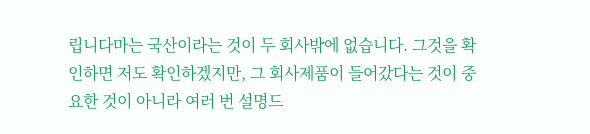립니다마는 국산이라는 것이 두 회사밖에 없습니다. 그것을 확인하면 저도 확인하겠지만, 그 회사제품이 들어갔다는 것이 중요한 것이 아니라 여러 번 설명드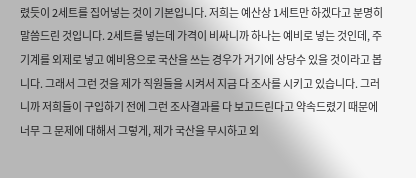렸듯이 2세트를 집어넣는 것이 기본입니다. 저희는 예산상 1세트만 하겠다고 분명히 말씀드린 것입니다. 2세트를 넣는데 가격이 비싸니까 하나는 예비로 넣는 것인데, 주 기계를 외제로 넣고 예비용으로 국산을 쓰는 경우가 거기에 상당수 있을 것이라고 봅니다. 그래서 그런 것을 제가 직원들을 시켜서 지금 다 조사를 시키고 있습니다. 그러니까 저희들이 구입하기 전에 그런 조사결과를 다 보고드린다고 약속드렸기 때문에 너무 그 문제에 대해서 그렇게, 제가 국산을 무시하고 외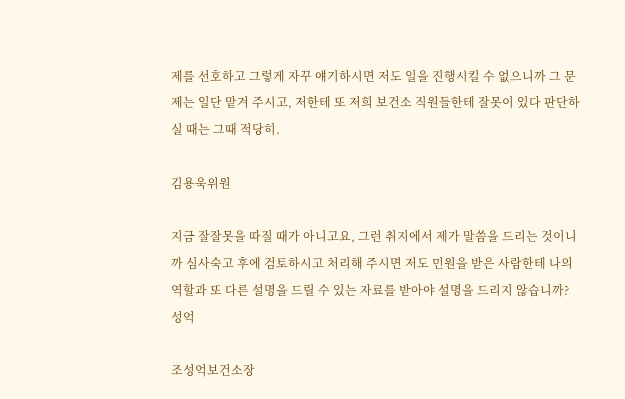제를 선호하고 그렇게 자꾸 얘기하시면 저도 일을 진행시킬 수 없으니까 그 문제는 일단 맡겨 주시고, 저한테 또 저희 보건소 직원들한테 잘못이 있다 판단하실 때는 그때 적당히.

김용욱위원

지금 잘잘못을 따질 때가 아니고요, 그런 취지에서 제가 말씀을 드리는 것이니까 심사숙고 후에 검토하시고 처리해 주시면 저도 민원을 받은 사람한테 나의 역할과 또 다른 설명을 드릴 수 있는 자료를 받아야 설명을 드리지 않습니까?
성억

조성억보건소장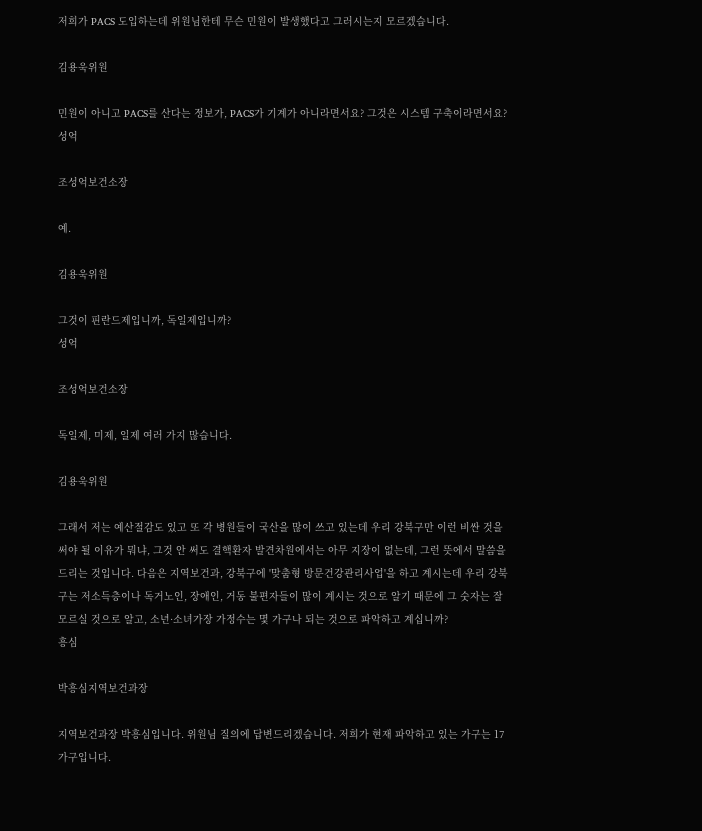저희가 PACS 도입하는데 위원님한테 무슨 민원이 발생했다고 그러시는지 모르겠습니다.

김용욱위원

민원이 아니고 PACS를 산다는 정보가, PACS가 기계가 아니라면서요? 그것은 시스템 구축이라면서요?
성억

조성억보건소장

예.

김용욱위원

그것이 핀란드제입니까, 독일제입니까?
성억

조성억보건소장

독일제, 미제, 일제 여러 가지 많습니다.

김용욱위원

그래서 저는 예산절감도 있고 또 각 병원들이 국산을 많이 쓰고 있는데 우리 강북구만 이런 비싼 것을 써야 될 이유가 뭐냐, 그것 안 써도 결핵환자 발견차원에서는 아무 지장이 없는데, 그런 뜻에서 말씀을 드리는 것입니다. 다음은 지역보건과, 강북구에 '맞춤형 방문건강관리사업'을 하고 계시는데 우리 강북구는 저소득층이나 독거노인, 장애인, 거동 불편자들이 많이 계시는 것으로 알기 때문에 그 숫자는 잘 모르실 것으로 알고, 소년·소녀가장 가정수는 몇 가구나 되는 것으로 파악하고 계십니까?
흥심

박흥심지역보건과장

지역보건과장 박흥심입니다. 위원님 질의에 답변드리겠습니다. 저희가 현재 파악하고 있는 가구는 17가구입니다.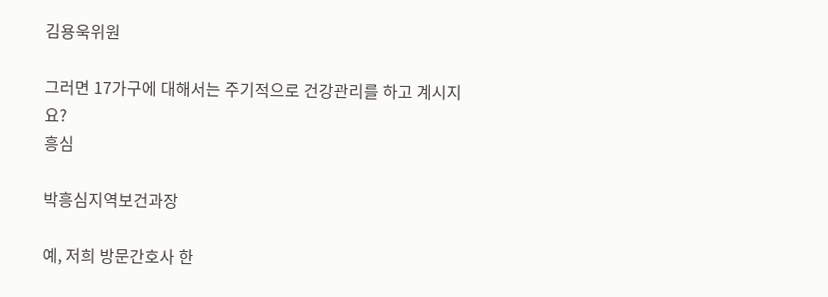김용욱위원

그러면 17가구에 대해서는 주기적으로 건강관리를 하고 계시지요?
흥심

박흥심지역보건과장

예, 저희 방문간호사 한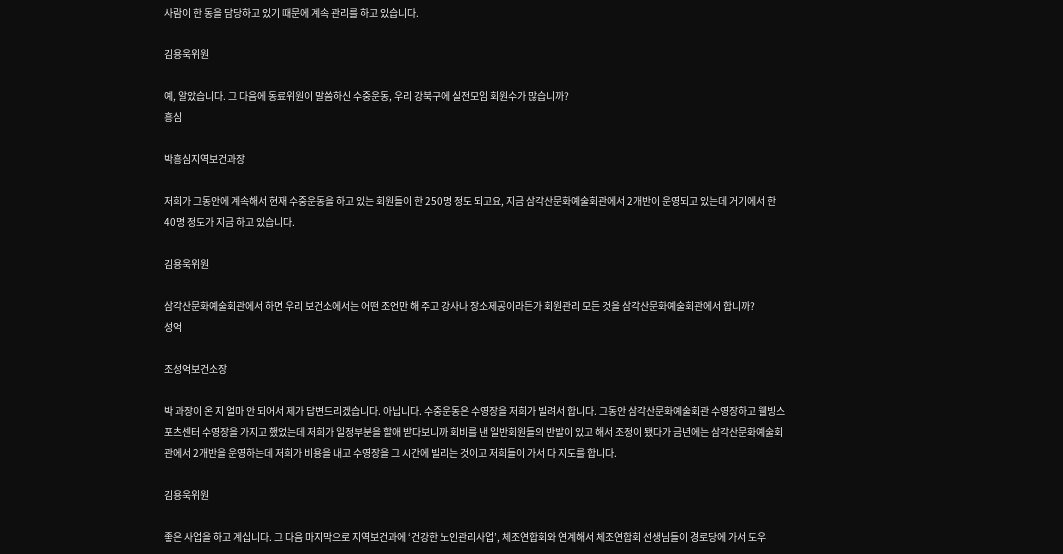사람이 한 동을 담당하고 있기 때문에 계속 관리를 하고 있습니다.

김용욱위원

예, 알았습니다. 그 다음에 동료위원이 말씀하신 수중운동, 우리 강북구에 실전모임 회원수가 많습니까?
흥심

박흥심지역보건과장

저희가 그동안에 계속해서 현재 수중운동을 하고 있는 회원들이 한 250명 정도 되고요, 지금 삼각산문화예술회관에서 2개반이 운영되고 있는데 거기에서 한 40명 정도가 지금 하고 있습니다.

김용욱위원

삼각산문화예술회관에서 하면 우리 보건소에서는 어떤 조언만 해 주고 강사나 장소제공이라든가 회원관리 모든 것을 삼각산문화예술회관에서 합니까?
성억

조성억보건소장

박 과장이 온 지 얼마 안 되어서 제가 답변드리겠습니다. 아닙니다. 수중운동은 수영장을 저희가 빌려서 합니다. 그동안 삼각산문화예술회관 수영장하고 웰빙스포츠센터 수영장을 가지고 했었는데 저희가 일정부분을 할애 받다보니까 회비를 낸 일반회원들의 반발이 있고 해서 조정이 됐다가 금년에는 삼각산문화예술회관에서 2개반을 운영하는데 저희가 비용을 내고 수영장을 그 시간에 빌리는 것이고 저희들이 가서 다 지도를 합니다.

김용욱위원

좋은 사업을 하고 계십니다. 그 다음 마지막으로 지역보건과에 ‘건강한 노인관리사업’, 체조연합회와 연계해서 체조연합회 선생님들이 경로당에 가서 도우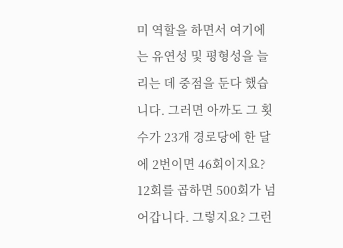미 역할을 하면서 여기에는 유연성 및 평형성을 늘리는 데 중점을 둔다 했습니다. 그러면 아까도 그 횟수가 23개 경로당에 한 달에 2번이면 46회이지요? 12회를 곱하면 500회가 넘어갑니다. 그렇지요? 그런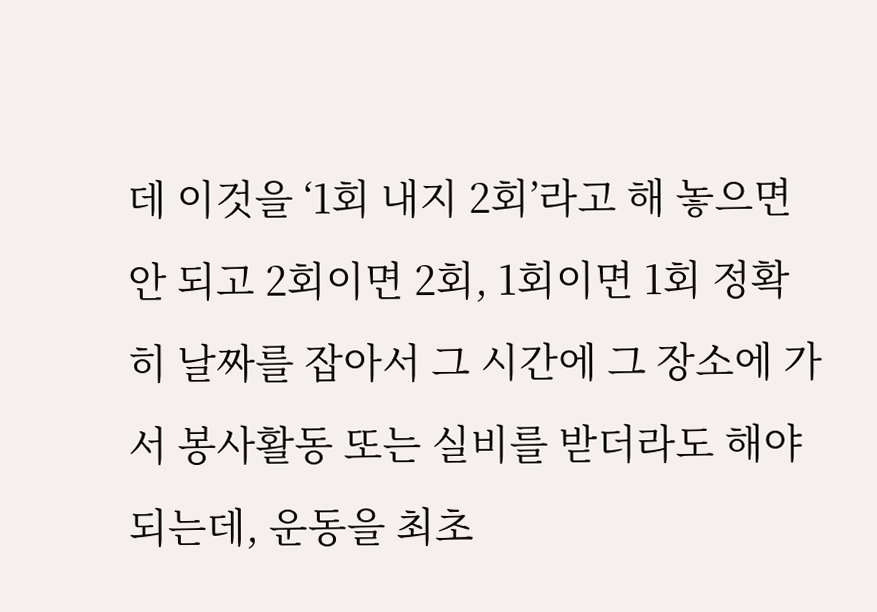데 이것을 ‘1회 내지 2회’라고 해 놓으면 안 되고 2회이면 2회, 1회이면 1회 정확히 날짜를 잡아서 그 시간에 그 장소에 가서 봉사활동 또는 실비를 받더라도 해야 되는데, 운동을 최초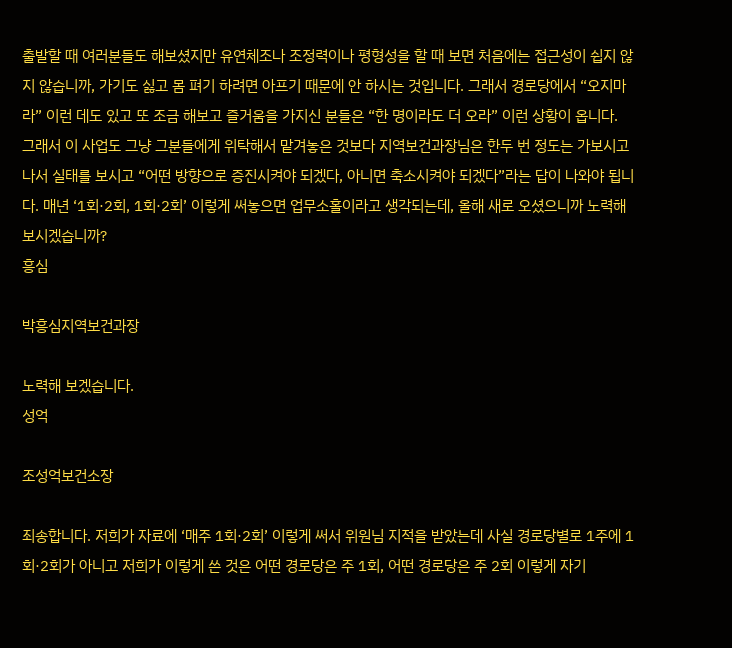출발할 때 여러분들도 해보셨지만 유연체조나 조정력이나 평형성을 할 때 보면 처음에는 접근성이 쉽지 않지 않습니까, 가기도 싫고 몸 펴기 하려면 아프기 때문에 안 하시는 것입니다. 그래서 경로당에서 “오지마라” 이런 데도 있고 또 조금 해보고 즐거움을 가지신 분들은 “한 명이라도 더 오라” 이런 상황이 옵니다. 그래서 이 사업도 그냥 그분들에게 위탁해서 맡겨놓은 것보다 지역보건과장님은 한두 번 정도는 가보시고 나서 실태를 보시고 “어떤 방향으로 증진시켜야 되겠다, 아니면 축소시켜야 되겠다”라는 답이 나와야 됩니다. 매년 ‘1회·2회, 1회·2회’ 이렇게 써놓으면 업무소홀이라고 생각되는데, 올해 새로 오셨으니까 노력해 보시겠습니까?
흥심

박흥심지역보건과장

노력해 보겠습니다.
성억

조성억보건소장

죄송합니다. 저희가 자료에 ‘매주 1회·2회’ 이렇게 써서 위원님 지적을 받았는데 사실 경로당별로 1주에 1회·2회가 아니고 저희가 이렇게 쓴 것은 어떤 경로당은 주 1회, 어떤 경로당은 주 2회 이렇게 자기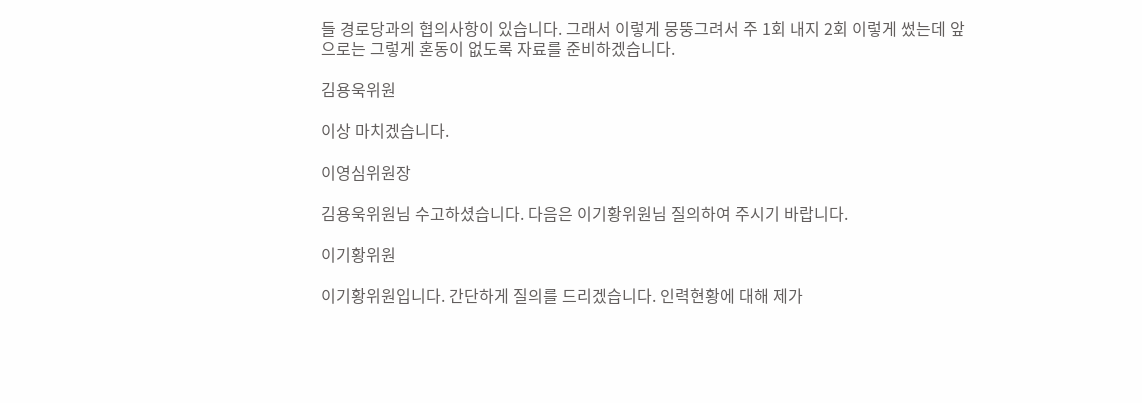들 경로당과의 협의사항이 있습니다. 그래서 이렇게 뭉뚱그려서 주 1회 내지 2회 이렇게 썼는데 앞으로는 그렇게 혼동이 없도록 자료를 준비하겠습니다.

김용욱위원

이상 마치겠습니다.

이영심위원장

김용욱위원님 수고하셨습니다. 다음은 이기황위원님 질의하여 주시기 바랍니다.

이기황위원

이기황위원입니다. 간단하게 질의를 드리겠습니다. 인력현황에 대해 제가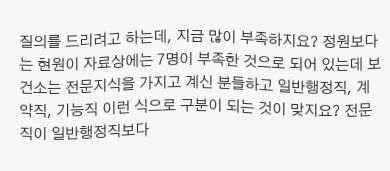질의를 드리려고 하는데, 지금 많이 부족하지요? 정원보다는 현원이 자료상에는 7명이 부족한 것으로 되어 있는데 보건소는 전문지식을 가지고 계신 분들하고 일반행정직, 계약직, 기능직 이런 식으로 구분이 되는 것이 맞지요? 전문직이 일반행정직보다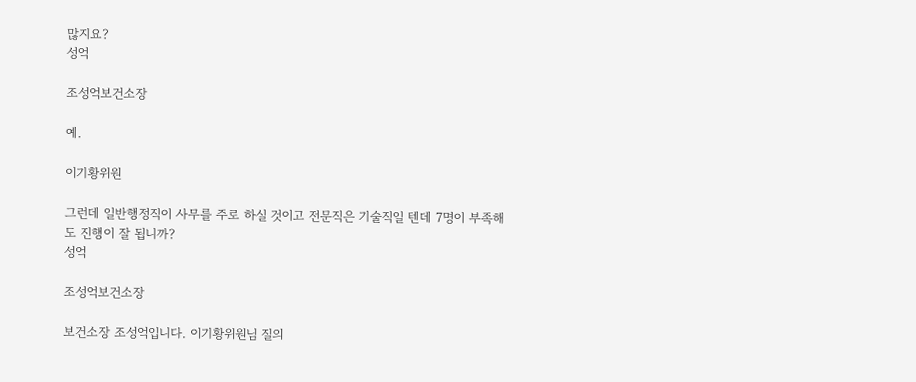많지요?
성억

조성억보건소장

예.

이기황위원

그런데 일반행정직이 사무를 주로 하실 것이고 전문직은 기술직일 텐데 7명이 부족해도 진행이 잘 됩니까?
성억

조성억보건소장

보건소장 조성억입니다. 이기황위원님 질의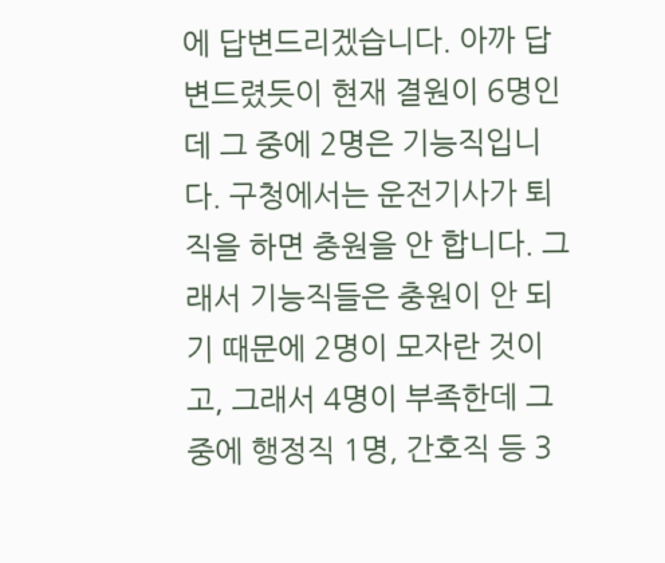에 답변드리겠습니다. 아까 답변드렸듯이 현재 결원이 6명인데 그 중에 2명은 기능직입니다. 구청에서는 운전기사가 퇴직을 하면 충원을 안 합니다. 그래서 기능직들은 충원이 안 되기 때문에 2명이 모자란 것이고, 그래서 4명이 부족한데 그 중에 행정직 1명, 간호직 등 3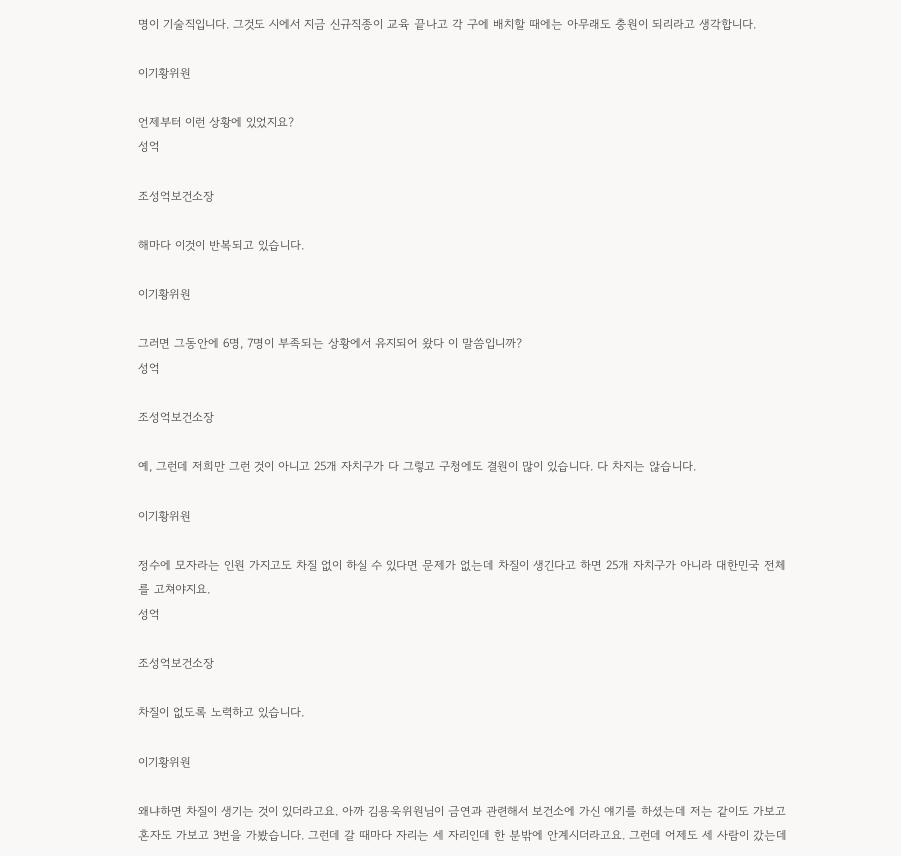명이 기술직입니다. 그것도 시에서 지금 신규직종이 교육 끝나고 각 구에 배치할 때에는 아무래도 충원이 되리라고 생각합니다.

이기황위원

언제부터 이런 상황에 있었지요?
성억

조성억보건소장

해마다 이것이 반복되고 있습니다.

이기황위원

그러면 그동안에 6명, 7명이 부족되는 상황에서 유지되어 왔다 이 말씀입니까?
성억

조성억보건소장

예, 그런데 저희만 그런 것이 아니고 25개 자치구가 다 그렇고 구청에도 결원이 많이 있습니다. 다 차지는 않습니다.

이기황위원

정수에 모자라는 인원 가지고도 차질 없이 하실 수 있다면 문제가 없는데 차질이 생긴다고 하면 25개 자치구가 아니라 대한민국 전체를 고쳐야지요.
성억

조성억보건소장

차질이 없도록 노력하고 있습니다.

이기황위원

왜냐하면 차질이 생기는 것이 있더라고요. 아까 김용욱위원님이 금연과 관련해서 보건소에 가신 얘기를 하셨는데 저는 같이도 가보고 혼자도 가보고 3번을 가봤습니다. 그런데 갈 때마다 자리는 세 자리인데 한 분밖에 안계시더라고요. 그런데 어제도 세 사람이 갔는데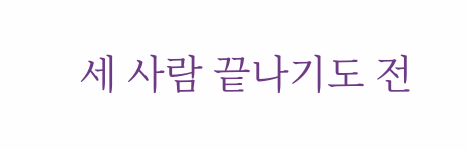세 사람 끝나기도 전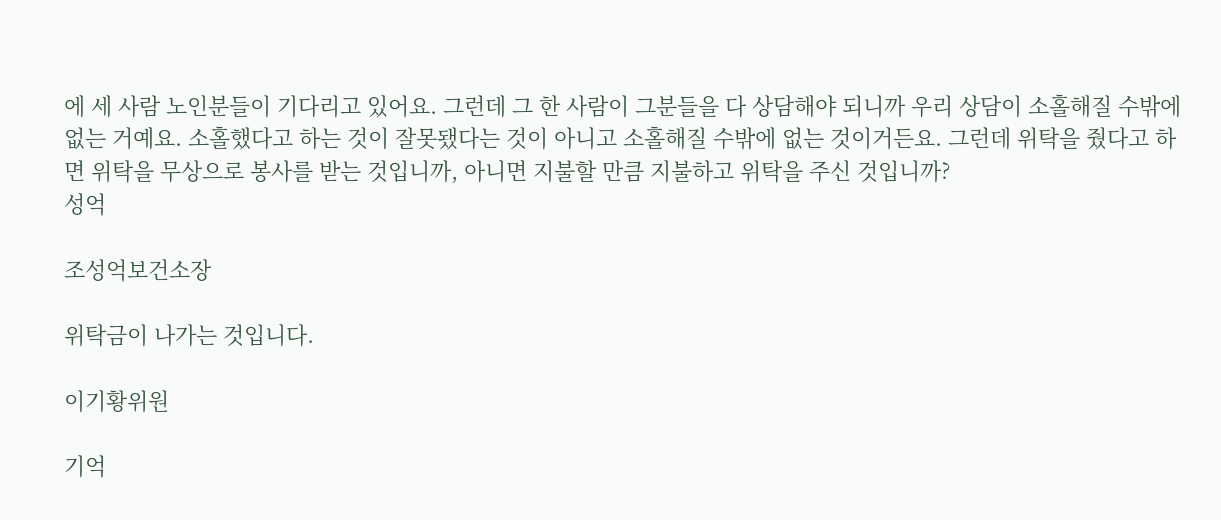에 세 사람 노인분들이 기다리고 있어요. 그런데 그 한 사람이 그분들을 다 상담해야 되니까 우리 상담이 소홀해질 수밖에 없는 거예요. 소홀했다고 하는 것이 잘못됐다는 것이 아니고 소홀해질 수밖에 없는 것이거든요. 그런데 위탁을 줬다고 하면 위탁을 무상으로 봉사를 받는 것입니까, 아니면 지불할 만큼 지불하고 위탁을 주신 것입니까?
성억

조성억보건소장

위탁금이 나가는 것입니다.

이기황위원

기억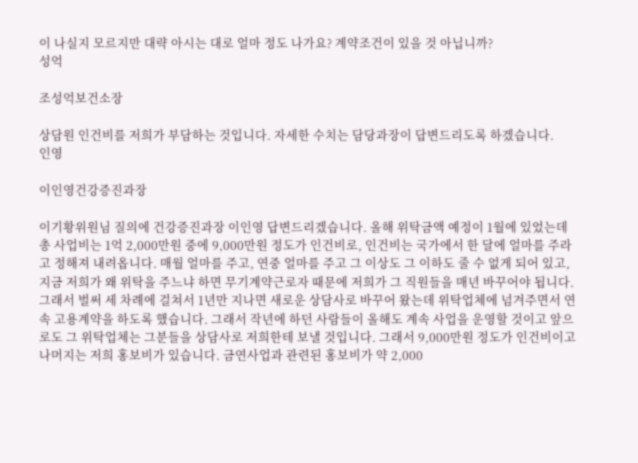이 나실지 모르지만 대략 아시는 대로 얼마 정도 나가요? 계약조건이 있을 것 아닙니까?
성억

조성억보건소장

상담원 인건비를 저희가 부담하는 것입니다. 자세한 수치는 담당과장이 답변드리도록 하겠습니다.
인영

이인영건강증진과장

이기황위원님 질의에 건강증진과장 이인영 답변드리겠습니다. 올해 위탁금액 예정이 1월에 있었는데 총 사업비는 1억 2,000만원 중에 9,000만원 정도가 인건비로, 인건비는 국가에서 한 달에 얼마를 주라고 정해져 내려옵니다. 매월 얼마를 주고, 연중 얼마를 주고 그 이상도 그 이하도 줄 수 없게 되어 있고, 지금 저희가 왜 위탁을 주느냐 하면 무기계약근로자 때문에 저희가 그 직원들을 매년 바꾸어야 됩니다. 그래서 벌써 세 차례에 걸쳐서 1년만 지나면 새로운 상담사로 바꾸어 왔는데 위탁업체에 넘겨주면서 연속 고용계약을 하도록 했습니다. 그래서 작년에 하던 사람들이 올해도 계속 사업을 운영할 것이고 앞으로도 그 위탁업체는 그분들을 상담사로 저희한테 보낼 것입니다. 그래서 9,000만원 정도가 인건비이고 나머지는 저희 홍보비가 있습니다. 금연사업과 관련된 홍보비가 약 2,000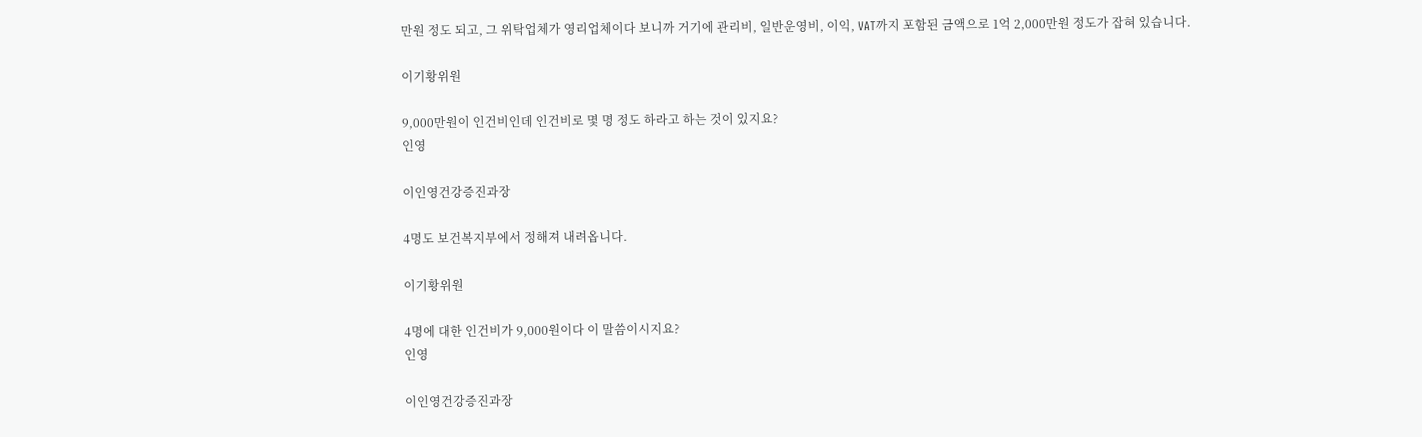만원 정도 되고, 그 위탁업체가 영리업체이다 보니까 거기에 관리비, 일반운영비, 이익, VAT까지 포함된 금액으로 1억 2,000만원 정도가 잡혀 있습니다.

이기황위원

9,000만원이 인건비인데 인건비로 몇 명 정도 하라고 하는 것이 있지요?
인영

이인영건강증진과장

4명도 보건복지부에서 정해져 내려옵니다.

이기황위원

4명에 대한 인건비가 9,000원이다 이 말씀이시지요?
인영

이인영건강증진과장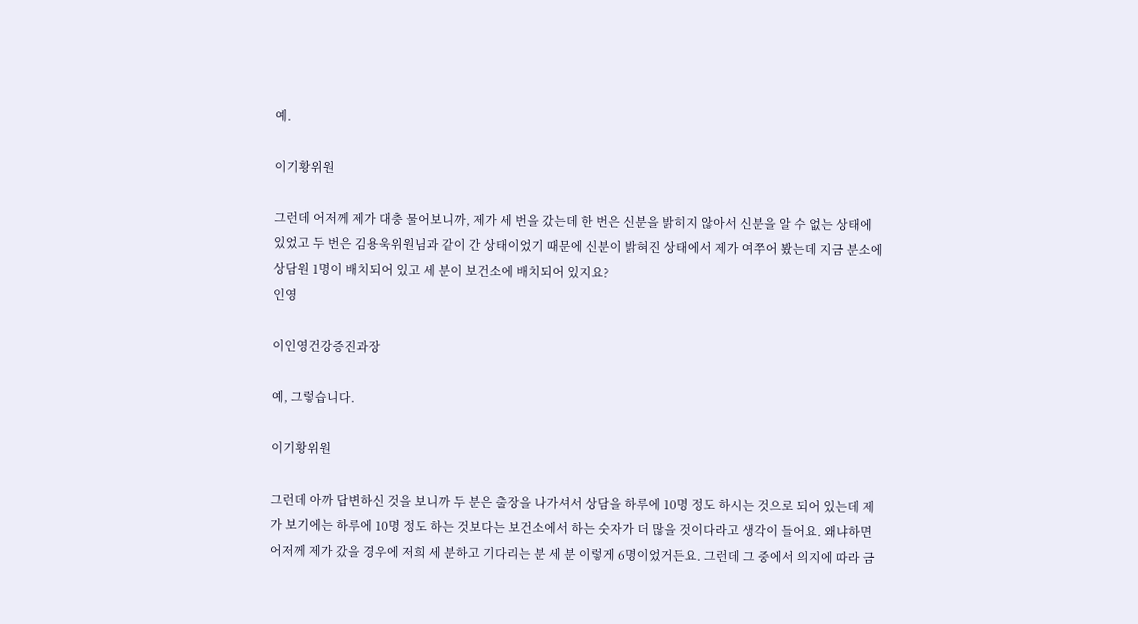예.

이기황위원

그런데 어저께 제가 대충 물어보니까, 제가 세 번을 갔는데 한 번은 신분을 밝히지 않아서 신분을 알 수 없는 상태에 있었고 두 번은 김용욱위원님과 같이 간 상태이었기 때문에 신분이 밝혀진 상태에서 제가 여쭈어 봤는데 지금 분소에 상담원 1명이 배치되어 있고 세 분이 보건소에 배치되어 있지요?
인영

이인영건강증진과장

예, 그렇습니다.

이기황위원

그런데 아까 답변하신 것을 보니까 두 분은 출장을 나가셔서 상담을 하루에 10명 정도 하시는 것으로 되어 있는데 제가 보기에는 하루에 10명 정도 하는 것보다는 보건소에서 하는 숫자가 더 많을 것이다라고 생각이 들어요. 왜냐하면 어저께 제가 갔을 경우에 저희 세 분하고 기다리는 분 세 분 이렇게 6명이었거든요. 그런데 그 중에서 의지에 따라 금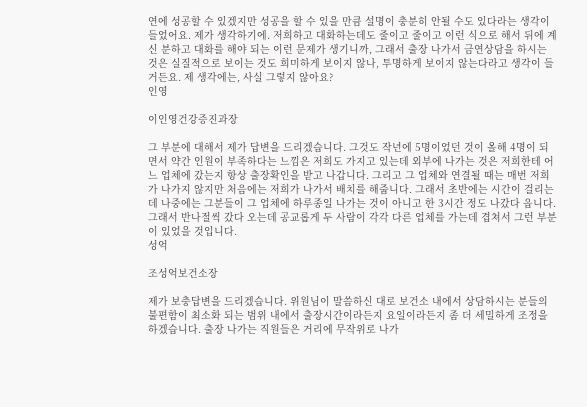연에 성공할 수 있겠지만 성공을 할 수 있을 만큼 설명이 충분히 안될 수도 있다라는 생각이 들었어요. 제가 생각하기에. 저희하고 대화하는데도 줄이고 줄이고 이런 식으로 해서 뒤에 계신 분하고 대화를 해야 되는 이런 문제가 생기니까, 그래서 출장 나가서 금연상담을 하시는 것은 실질적으로 보이는 것도 희미하게 보이지 않나, 투명하게 보이지 않는다라고 생각이 들거든요. 제 생각에는, 사실 그렇지 않아요?
인영

이인영건강증진과장

그 부분에 대해서 제가 답변을 드리겠습니다. 그것도 작년에 5명이었던 것이 올해 4명이 되면서 약간 인원이 부족하다는 느낌은 저희도 가지고 있는데 외부에 나가는 것은 저희한테 어느 업체에 갔는지 항상 출장확인을 받고 나갑니다. 그리고 그 업체와 연결될 때는 매번 저희가 나가지 않지만 처음에는 저희가 나가서 배치를 해줍니다. 그래서 초반에는 시간이 걸리는데 나중에는 그분들이 그 업체에 하루종일 나가는 것이 아니고 한 3시간 정도 나갔다 옵니다. 그래서 반나절씩 갔다 오는데 공교롭게 두 사람이 각각 다른 업체를 가는데 겹쳐서 그런 부분이 있었을 것입니다.
성억

조성억보건소장

제가 보충답변을 드리겠습니다. 위원님이 말씀하신 대로 보건소 내에서 상담하시는 분들의 불편함이 최소화 되는 범위 내에서 출장시간이라든지 요일이라든지 좀 더 세밀하게 조정을 하겠습니다. 출장 나가는 직원들은 거리에 무작위로 나가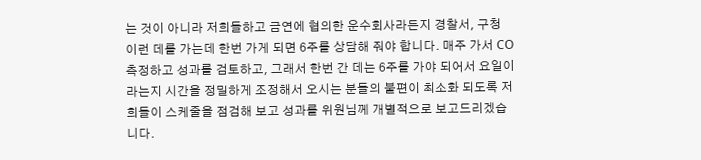는 것이 아니라 저희들하고 금연에 협의한 운수회사라든지 경찰서, 구청 이런 데를 가는데 한번 가게 되면 6주를 상담해 줘야 합니다. 매주 가서 CO 측정하고 성과를 검토하고, 그래서 한번 간 데는 6주를 가야 되어서 요일이라는지 시간을 정밀하게 조정해서 오시는 분들의 불편이 최소화 되도록 저희들이 스케줄을 점검해 보고 성과를 위원님께 개별적으로 보고드리겠습니다.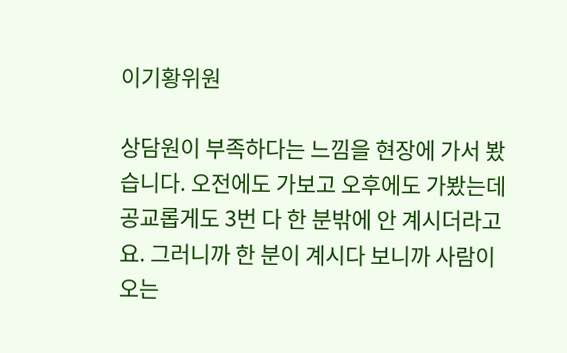이기황위원

상담원이 부족하다는 느낌을 현장에 가서 봤습니다. 오전에도 가보고 오후에도 가봤는데 공교롭게도 3번 다 한 분밖에 안 계시더라고요. 그러니까 한 분이 계시다 보니까 사람이 오는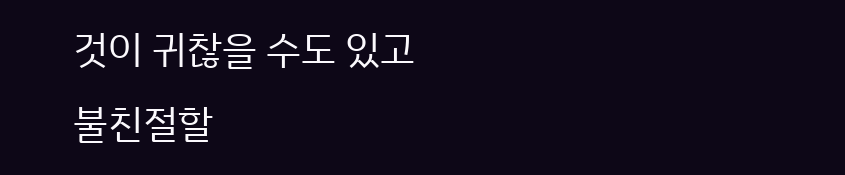것이 귀찮을 수도 있고 불친절할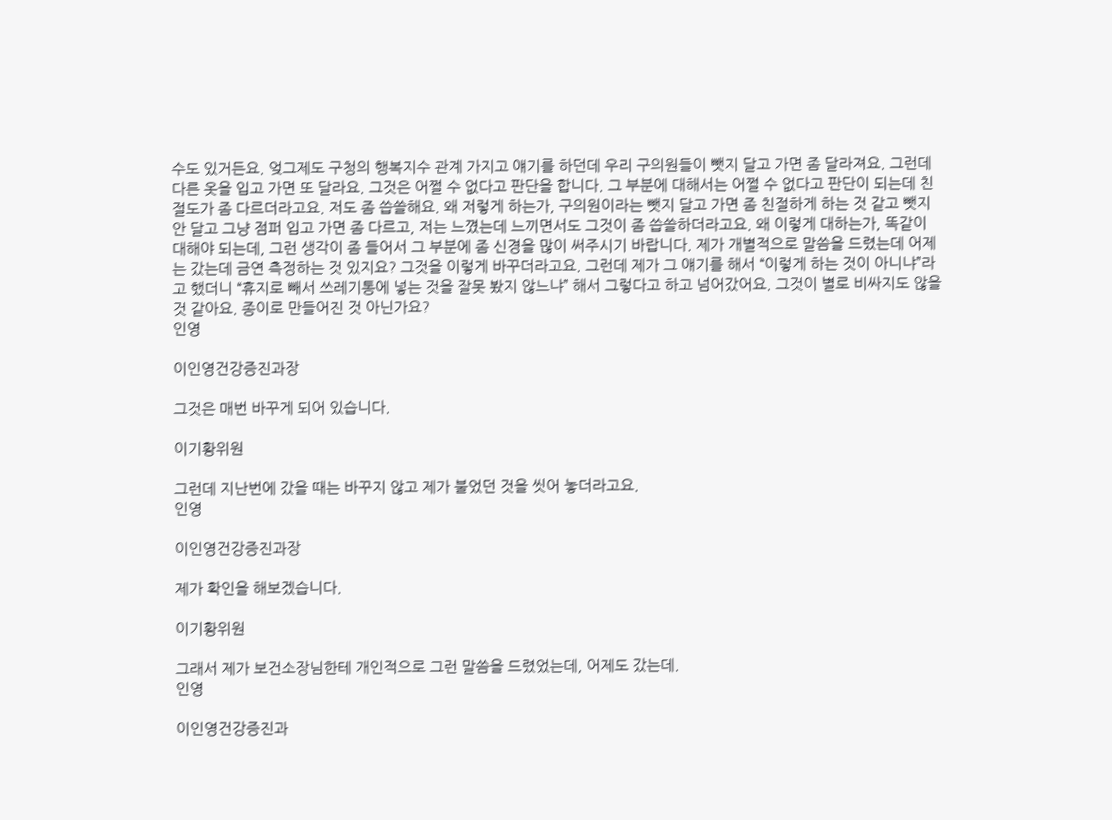수도 있거든요. 엊그제도 구청의 행복지수 관계 가지고 얘기를 하던데 우리 구의원들이 뺏지 달고 가면 좀 달라져요. 그런데 다른 옷을 입고 가면 또 달라요. 그것은 어쩔 수 없다고 판단을 합니다. 그 부분에 대해서는 어쩔 수 없다고 판단이 되는데 친절도가 좀 다르더라고요. 저도 좀 씁쓸해요. 왜 저렇게 하는가, 구의원이라는 뺏지 달고 가면 좀 친절하게 하는 것 같고 뺏지 안 달고 그냥 점퍼 입고 가면 좀 다르고, 저는 느꼈는데 느끼면서도 그것이 좀 씁쓸하더라고요. 왜 이렇게 대하는가, 똑같이 대해야 되는데, 그런 생각이 좀 들어서 그 부분에 좀 신경을 많이 써주시기 바랍니다. 제가 개별적으로 말씀을 드렸는데 어제는 갔는데 금연 측정하는 것 있지요? 그것을 이렇게 바꾸더라고요. 그런데 제가 그 얘기를 해서 “이렇게 하는 것이 아니냐”라고 했더니 “휴지로 빼서 쓰레기통에 넣는 것을 잘못 봤지 않느냐” 해서 그렇다고 하고 넘어갔어요. 그것이 별로 비싸지도 않을 것 같아요. 종이로 만들어진 것 아닌가요?
인영

이인영건강증진과장

그것은 매번 바꾸게 되어 있습니다.

이기황위원

그런데 지난번에 갔을 때는 바꾸지 않고 제가 불었던 것을 씻어 놓더라고요.
인영

이인영건강증진과장

제가 확인을 해보겠습니다.

이기황위원

그래서 제가 보건소장님한테 개인적으로 그런 말씀을 드렸었는데, 어제도 갔는데.
인영

이인영건강증진과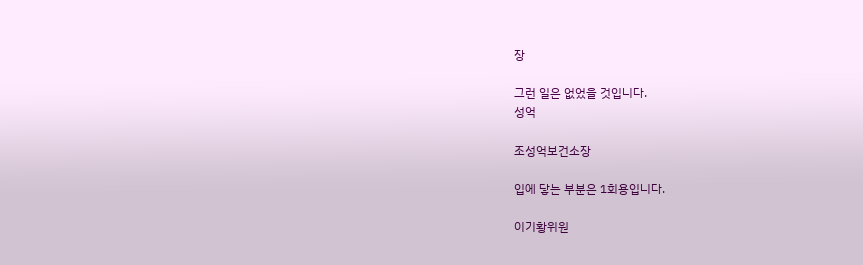장

그런 일은 없었을 것입니다.
성억

조성억보건소장

입에 닿는 부분은 1회용입니다.

이기황위원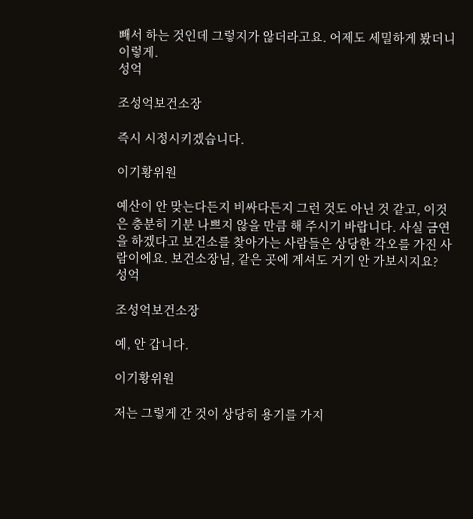빼서 하는 것인데 그렇지가 않더라고요. 어제도 세밀하게 봤더니 이렇게.
성억

조성억보건소장

즉시 시정시키겠습니다.

이기황위원

예산이 안 맞는다든지 비싸다든지 그런 것도 아닌 것 같고, 이것은 충분히 기분 나쁘지 않을 만큼 해 주시기 바랍니다. 사실 금연을 하겠다고 보건소를 찾아가는 사람들은 상당한 각오를 가진 사람이에요. 보건소장님, 같은 곳에 계셔도 거기 안 가보시지요?
성억

조성억보건소장

예, 안 갑니다.

이기황위원

저는 그렇게 간 것이 상당히 용기를 가지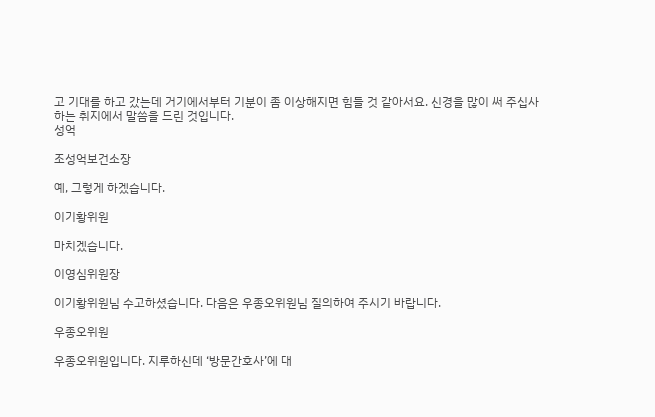고 기대를 하고 갔는데 거기에서부터 기분이 좀 이상해지면 힘들 것 같아서요. 신경을 많이 써 주십사 하는 취지에서 말씀을 드린 것입니다.
성억

조성억보건소장

예, 그렇게 하겠습니다.

이기황위원

마치겠습니다.

이영심위원장

이기황위원님 수고하셨습니다. 다음은 우종오위원님 질의하여 주시기 바랍니다.

우종오위원

우종오위원입니다. 지루하신데 ‘방문간호사’에 대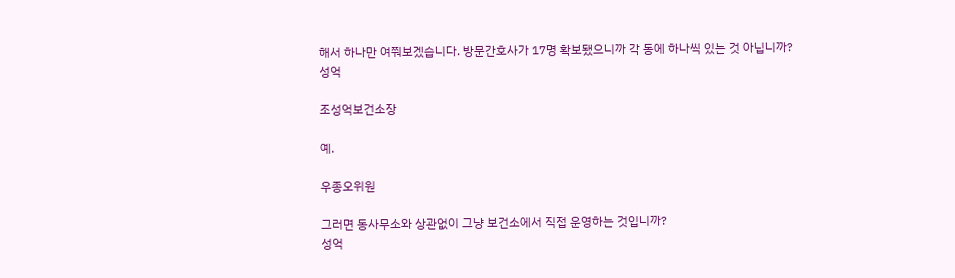해서 하나만 여쭤보겠습니다. 방문간호사가 17명 확보됐으니까 각 동에 하나씩 있는 것 아닙니까?
성억

조성억보건소장

예.

우종오위원

그러면 동사무소와 상관없이 그냥 보건소에서 직접 운영하는 것입니까?
성억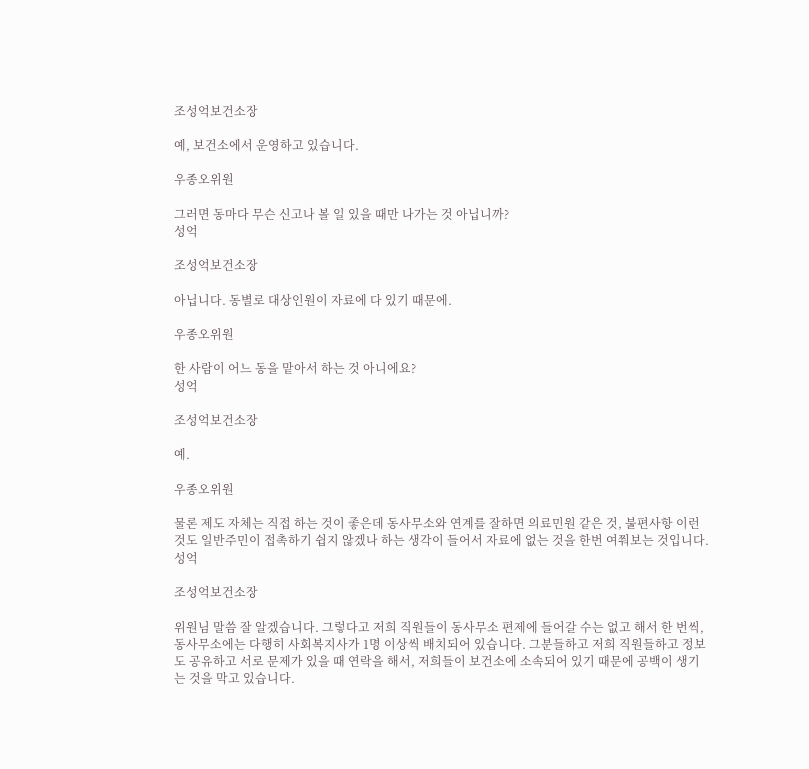조성억보건소장

예, 보건소에서 운영하고 있습니다.

우종오위원

그러면 동마다 무슨 신고나 볼 일 있을 때만 나가는 것 아닙니까?
성억

조성억보건소장

아닙니다. 동별로 대상인원이 자료에 다 있기 때문에.

우종오위원

한 사람이 어느 동을 맡아서 하는 것 아니에요?
성억

조성억보건소장

예.

우종오위원

물론 제도 자체는 직접 하는 것이 좋은데 동사무소와 연계를 잘하면 의료민원 같은 것, 불편사항 이런 것도 일반주민이 접촉하기 쉽지 않겠나 하는 생각이 들어서 자료에 없는 것을 한번 여쭤보는 것입니다.
성억

조성억보건소장

위원님 말씀 잘 알겠습니다. 그렇다고 저희 직원들이 동사무소 편제에 들어갈 수는 없고 해서 한 번씩, 동사무소에는 다행히 사회복지사가 1명 이상씩 배치되어 있습니다. 그분들하고 저희 직원들하고 정보도 공유하고 서로 문제가 있을 때 연락을 해서, 저희들이 보건소에 소속되어 있기 때문에 공백이 생기는 것을 막고 있습니다.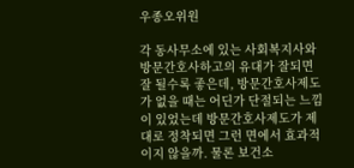우종오위원

각 동사무소에 있는 사회복지사와 방문간호사하고의 유대가 잘되면 잘 될수록 좋은데, 방문간호사제도가 없을 때는 어딘가 단절되는 느낌이 있었는데 방문간호사제도가 제대로 정착되면 그런 면에서 효과적이지 않을까. 물론 보건소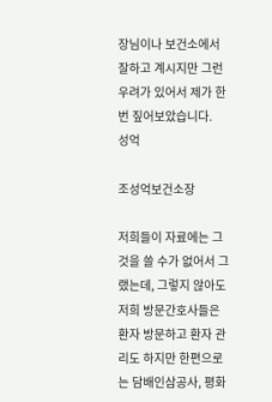장님이나 보건소에서 잘하고 계시지만 그런 우려가 있어서 제가 한 번 짚어보았습니다.
성억

조성억보건소장

저희들이 자료에는 그것을 쓸 수가 없어서 그랬는데, 그렇지 않아도 저희 방문간호사들은 환자 방문하고 환자 관리도 하지만 한편으로는 담배인삼공사, 평화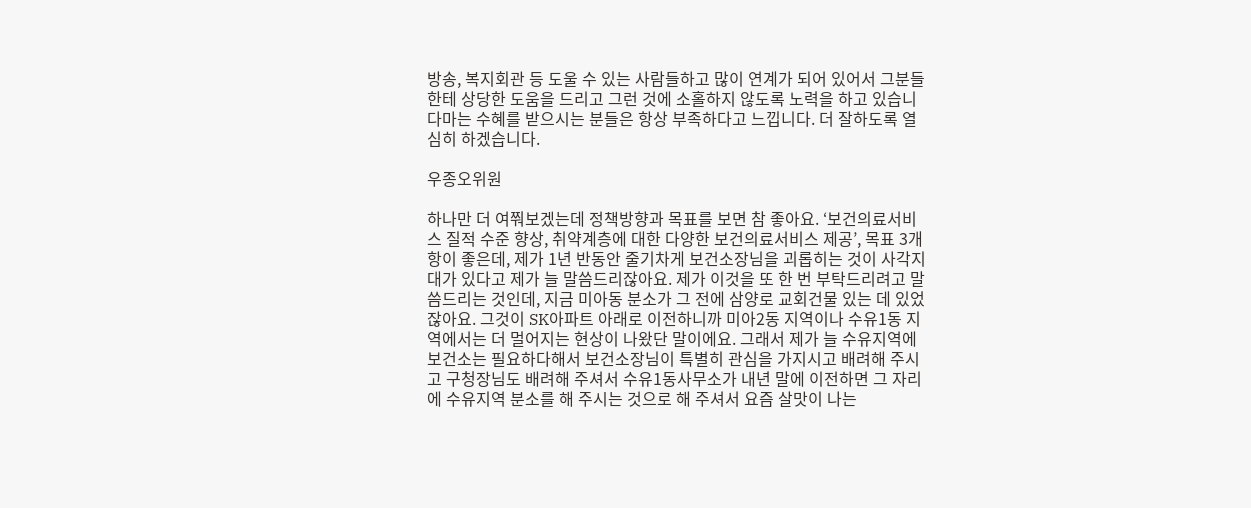방송, 복지회관 등 도울 수 있는 사람들하고 많이 연계가 되어 있어서 그분들한테 상당한 도움을 드리고 그런 것에 소홀하지 않도록 노력을 하고 있습니다마는 수혜를 받으시는 분들은 항상 부족하다고 느낍니다. 더 잘하도록 열심히 하겠습니다.

우종오위원

하나만 더 여쭤보겠는데 정책방향과 목표를 보면 참 좋아요. ‘보건의료서비스 질적 수준 향상, 취약계층에 대한 다양한 보건의료서비스 제공’, 목표 3개항이 좋은데, 제가 1년 반동안 줄기차게 보건소장님을 괴롭히는 것이 사각지대가 있다고 제가 늘 말씀드리잖아요. 제가 이것을 또 한 번 부탁드리려고 말씀드리는 것인데, 지금 미아동 분소가 그 전에 삼양로 교회건물 있는 데 있었잖아요. 그것이 SK아파트 아래로 이전하니까 미아2동 지역이나 수유1동 지역에서는 더 멀어지는 현상이 나왔단 말이에요. 그래서 제가 늘 수유지역에 보건소는 필요하다해서 보건소장님이 특별히 관심을 가지시고 배려해 주시고 구청장님도 배려해 주셔서 수유1동사무소가 내년 말에 이전하면 그 자리에 수유지역 분소를 해 주시는 것으로 해 주셔서 요즘 살맛이 나는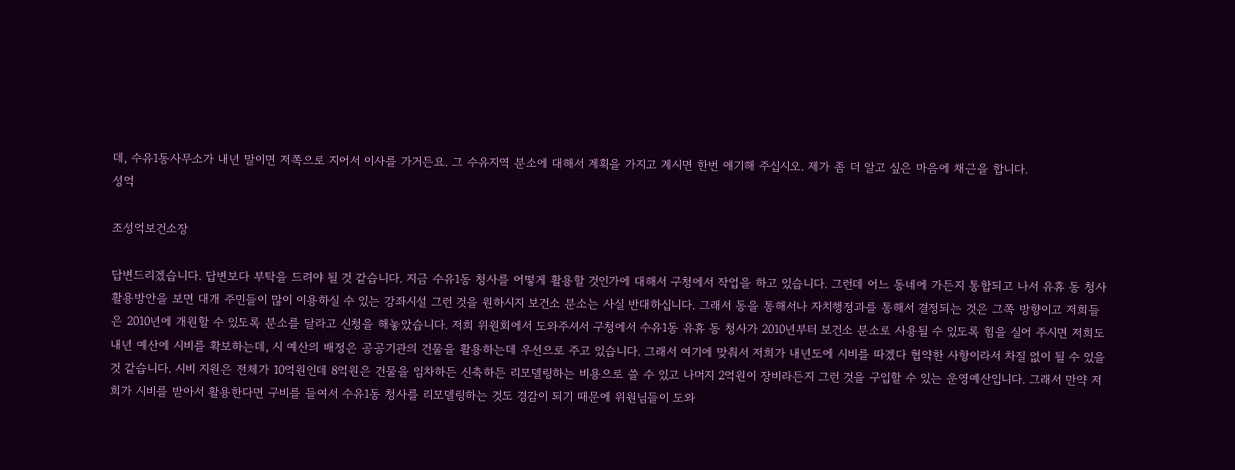데, 수유1동사무소가 내년 말이면 저쪽으로 지어서 이사를 가거든요. 그 수유지역 분소에 대해서 계획을 가지고 계시면 한번 얘기해 주십시오. 제가 좀 더 알고 싶은 마음에 채근을 합니다.
성억

조성억보건소장

답변드리겠습니다. 답변보다 부탁을 드려야 될 것 같습니다. 지금 수유1동 청사를 어떻게 활용할 것인가에 대해서 구청에서 작업을 하고 있습니다. 그런데 어느 동네에 가든지 통합되고 나서 유휴 동 청사 활용방안을 보면 대개 주민들이 많이 이용하실 수 있는 강좌시설 그런 것을 원하시지 보건소 분소는 사실 반대하십니다. 그래서 동을 통해서나 자치행정과를 통해서 결정되는 것은 그쪽 방향이고 저희들은 2010년에 개원할 수 있도록 분소를 달라고 신청을 해놓았습니다. 저희 위원회에서 도와주셔서 구청에서 수유1동 유휴 동 청사가 2010년부터 보건소 분소로 사용될 수 있도록 힘을 실어 주시면 저희도 내년 예산에 시비를 확보하는데, 시 예산의 배정은 공공기관의 건물을 활용하는데 우선으로 주고 있습니다. 그래서 여기에 맞춰서 저희가 내년도에 시비를 따겠다 협약한 사항이라서 차질 없이 될 수 있을 것 같습니다. 시비 지원은 전체가 10억원인데 8억원은 건물을 임차하든 신축하든 리모델링하는 비용으로 쓸 수 있고 나머지 2억원이 장비라든지 그런 것을 구입할 수 있는 운영예산입니다. 그래서 만약 저희가 시비를 받아서 활용한다면 구비를 들여서 수유1동 청사를 리모델링하는 것도 경감이 되기 때문에 위원님들이 도와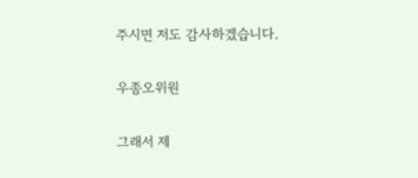주시면 저도 감사하겠습니다.

우종오위원

그래서 제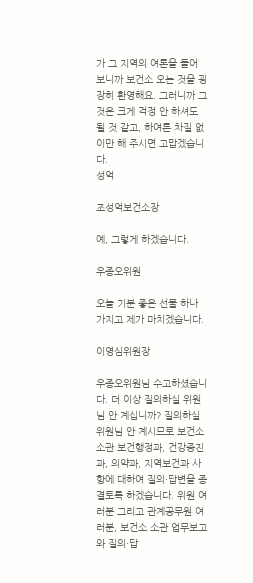가 그 지역의 여론을 들어 보니까 보건소 오는 것을 굉장히 환영해요. 그러니까 그것은 크게 걱정 안 하셔도 될 것 같고, 하여튼 차질 없이만 해 주시면 고맙겠습니다.
성억

조성억보건소장

예, 그렇게 하겠습니다.

우종오위원

오늘 기분 좋은 선물 하나 가지고 제가 마치겠습니다.

이영심위원장

우종오위원님 수고하셨습니다. 더 이상 질의하실 위원님 안 계십니까? 질의하실 위원님 안 계시므로 보건소 소관 보건행정과, 건강증진과, 의약과, 지역보건과 사항에 대하여 질의·답변을 종결토록 하겠습니다. 위원 여러분 그리고 관계공무원 여러분, 보건소 소관 업무보고와 질의·답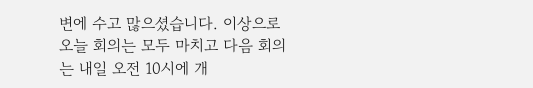변에 수고 많으셨습니다. 이상으로 오늘 회의는 모두 마치고 다음 회의는 내일 오전 10시에 개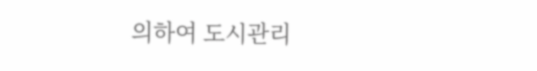의하여 도시관리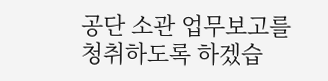공단 소관 업무보고를 청취하도록 하겠습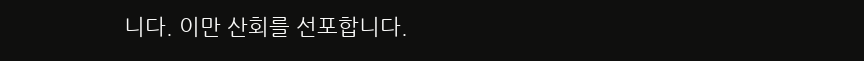니다. 이만 산회를 선포합니다.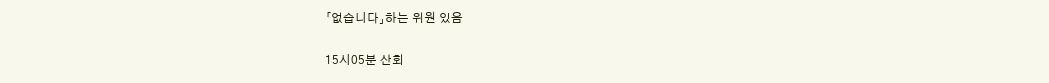「없습니다」하는 위원 있음

15시05분 산회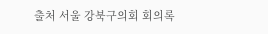출처 서울 강북구의회 회의록